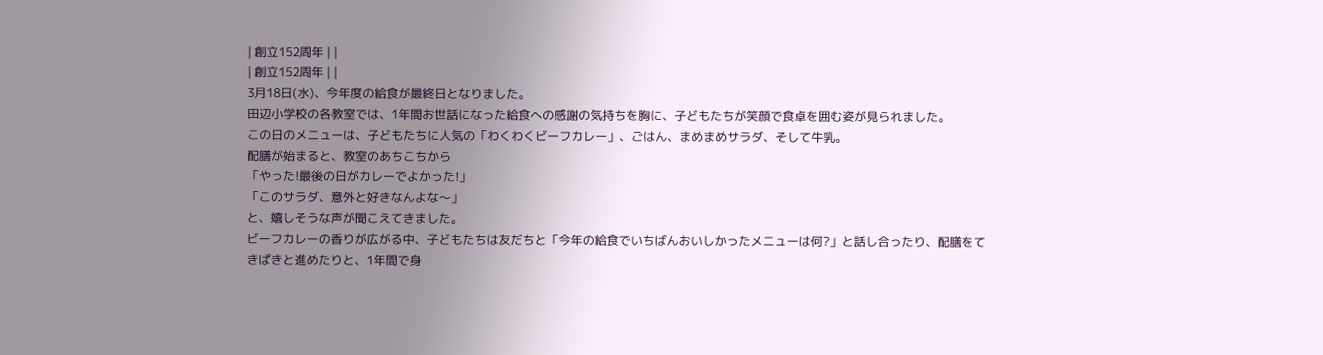| 創立152周年 | |
| 創立152周年 | |
3月18日(水)、今年度の給食が最終日となりました。
田辺小学校の各教室では、1年間お世話になった給食への感謝の気持ちを胸に、子どもたちが笑顔で食卓を囲む姿が見られました。
この日のメニューは、子どもたちに人気の「わくわくビーフカレー」、ごはん、まめまめサラダ、そして牛乳。
配膳が始まると、教室のあちこちから
「やった!最後の日がカレーでよかった!」
「このサラダ、意外と好きなんよな〜」
と、嬉しそうな声が聞こえてきました。
ビーフカレーの香りが広がる中、子どもたちは友だちと「今年の給食でいちばんおいしかったメニューは何?」と話し合ったり、配膳をてきぱきと進めたりと、1年間で身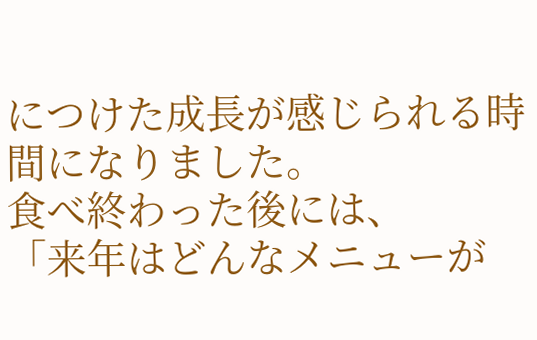につけた成長が感じられる時間になりました。
食べ終わった後には、
「来年はどんなメニューが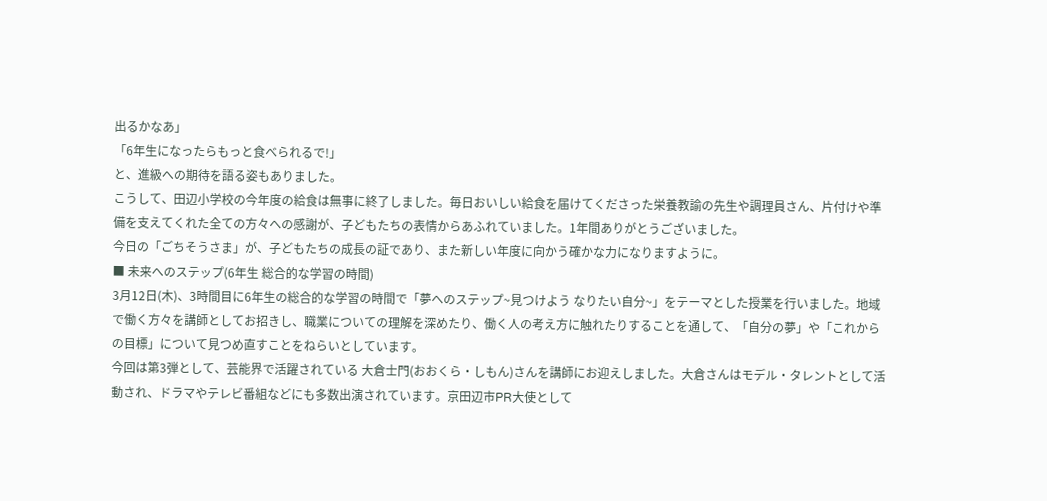出るかなあ」
「6年生になったらもっと食べられるで!」
と、進級への期待を語る姿もありました。
こうして、田辺小学校の今年度の給食は無事に終了しました。毎日おいしい給食を届けてくださった栄養教諭の先生や調理員さん、片付けや準備を支えてくれた全ての方々への感謝が、子どもたちの表情からあふれていました。1年間ありがとうございました。
今日の「ごちそうさま」が、子どもたちの成長の証であり、また新しい年度に向かう確かな力になりますように。
■ 未来へのステップ(6年生 総合的な学習の時間)
3月12日(木)、3時間目に6年生の総合的な学習の時間で「夢へのステップ~見つけよう なりたい自分~」をテーマとした授業を行いました。地域で働く方々を講師としてお招きし、職業についての理解を深めたり、働く人の考え方に触れたりすることを通して、「自分の夢」や「これからの目標」について見つめ直すことをねらいとしています。
今回は第3弾として、芸能界で活躍されている 大倉士門(おおくら・しもん)さんを講師にお迎えしました。大倉さんはモデル・タレントとして活動され、ドラマやテレビ番組などにも多数出演されています。京田辺市PR大使として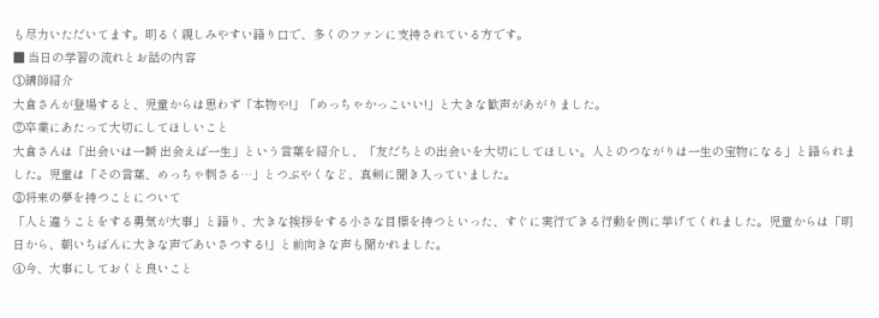も尽力いただいてます。明るく親しみやすい語り口で、多くのファンに支持されている方です。
■ 当日の学習の流れとお話の内容
①講師紹介
大倉さんが登場すると、児童からは思わず「本物や!」「めっちゃかっこいい!」と大きな歓声があがりました。
②卒業にあたって大切にしてほしいこと
大倉さんは「出会いは一瞬 出会えば一生」という言葉を紹介し、「友だちとの出会いを大切にしてほしい。人とのつながりは一生の宝物になる」と語られました。児童は「その言葉、めっちゃ刺さる…」とつぶやくなど、真剣に聞き入っていました。
③将来の夢を持つことについて
「人と違うことをする勇気が大事」と語り、大きな挨拶をする小さな目標を持つといった、すぐに実行できる行動を例に挙げてくれました。児童からは「明日から、朝いちばんに大きな声であいさつする!」と前向きな声も聞かれました。
④今、大事にしておくと良いこと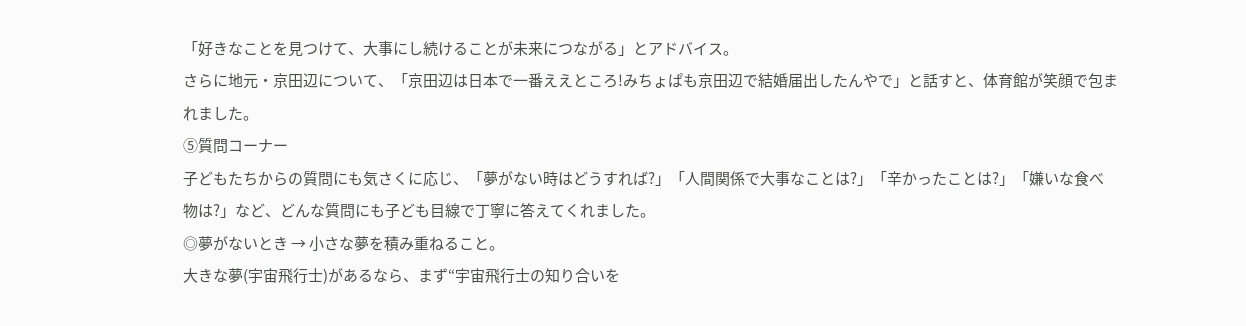「好きなことを見つけて、大事にし続けることが未来につながる」とアドバイス。
さらに地元・京田辺について、「京田辺は日本で一番ええところ!みちょぱも京田辺で結婚届出したんやで」と話すと、体育館が笑顔で包まれました。
⑤質問コーナー
子どもたちからの質問にも気さくに応じ、「夢がない時はどうすれば?」「人間関係で大事なことは?」「辛かったことは?」「嫌いな食べ物は?」など、どんな質問にも子ども目線で丁寧に答えてくれました。
◎夢がないとき → 小さな夢を積み重ねること。
大きな夢(宇宙飛行士)があるなら、まず“宇宙飛行士の知り合いを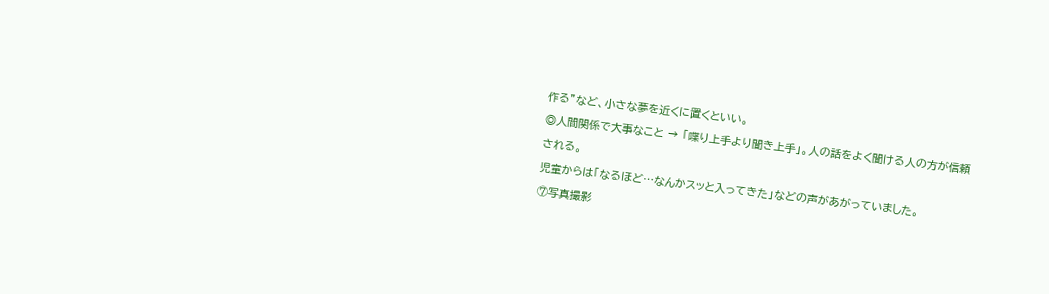作る”など、小さな夢を近くに置くといい。
◎人間関係で大事なこと → 「喋り上手より聞き上手」。人の話をよく聞ける人の方が信頼される。
児童からは「なるほど…なんかスッと入ってきた」などの声があがっていました。
⑦写真撮影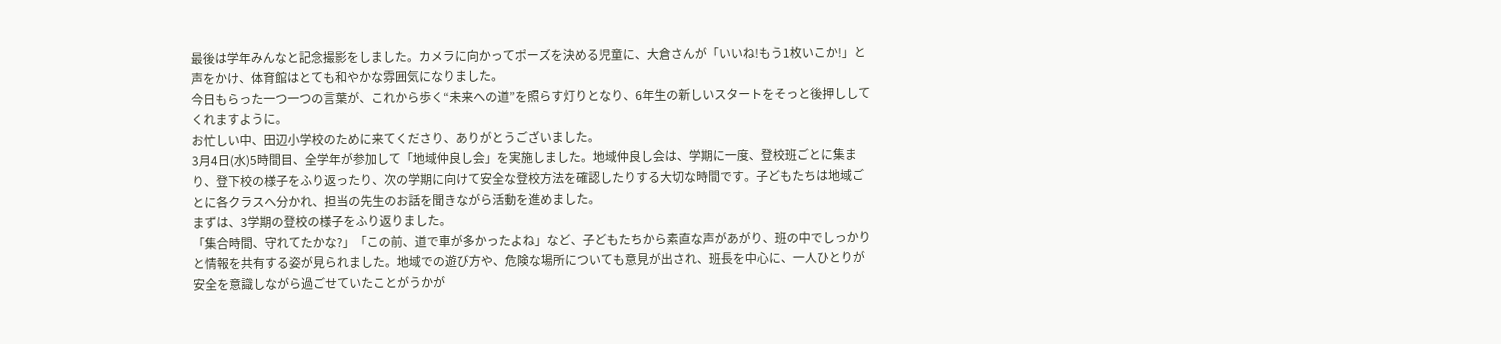最後は学年みんなと記念撮影をしました。カメラに向かってポーズを決める児童に、大倉さんが「いいね!もう1枚いこか!」と声をかけ、体育館はとても和やかな雰囲気になりました。
今日もらった一つ一つの言葉が、これから歩く“未来への道”を照らす灯りとなり、6年生の新しいスタートをそっと後押ししてくれますように。
お忙しい中、田辺小学校のために来てくださり、ありがとうございました。
3月4日(水)5時間目、全学年が参加して「地域仲良し会」を実施しました。地域仲良し会は、学期に一度、登校班ごとに集まり、登下校の様子をふり返ったり、次の学期に向けて安全な登校方法を確認したりする大切な時間です。子どもたちは地域ごとに各クラスへ分かれ、担当の先生のお話を聞きながら活動を進めました。
まずは、3学期の登校の様子をふり返りました。
「集合時間、守れてたかな?」「この前、道で車が多かったよね」など、子どもたちから素直な声があがり、班の中でしっかりと情報を共有する姿が見られました。地域での遊び方や、危険な場所についても意見が出され、班長を中心に、一人ひとりが安全を意識しながら過ごせていたことがうかが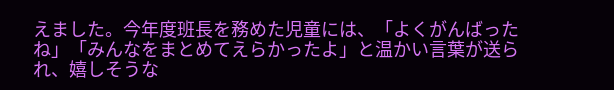えました。今年度班長を務めた児童には、「よくがんばったね」「みんなをまとめてえらかったよ」と温かい言葉が送られ、嬉しそうな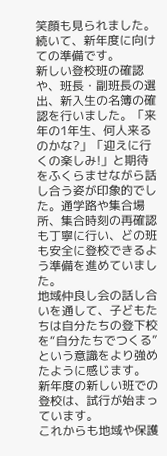笑顔も見られました。
続いて、新年度に向けての準備です。
新しい登校班の確認や、班長・副班長の選出、新入生の名簿の確認を行いました。「来年の1年生、何人来るのかな?」「迎えに行くの楽しみ!」と期待をふくらませながら話し合う姿が印象的でした。通学路や集合場所、集合時刻の再確認も丁寧に行い、どの班も安全に登校できるよう準備を進めていました。
地域仲良し会の話し合いを通して、子どもたちは自分たちの登下校を“自分たちでつくる”という意識をより強めたように感じます。
新年度の新しい班での登校は、試行が始まっています。
これからも地域や保護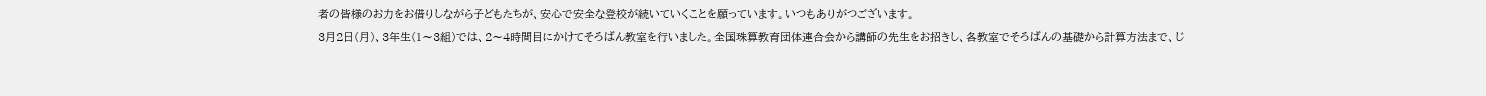者の皆様のお力をお借りしながら子どもたちが、安心で安全な登校が続いていくことを願っています。いつもありがつございます。
3月2日(月)、3年生(1〜3組)では、2〜4時間目にかけてそろばん教室を行いました。全国珠算教育団体連合会から講師の先生をお招きし、各教室でそろばんの基礎から計算方法まで、じ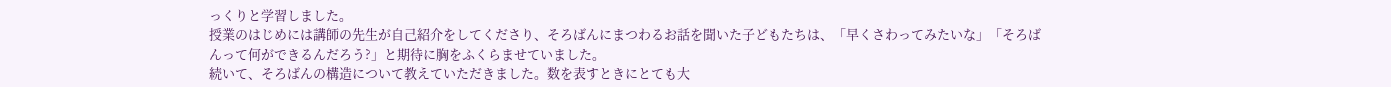っくりと学習しました。
授業のはじめには講師の先生が自己紹介をしてくださり、そろばんにまつわるお話を聞いた子どもたちは、「早くさわってみたいな」「そろばんって何ができるんだろう?」と期待に胸をふくらませていました。
続いて、そろばんの構造について教えていただきました。数を表すときにとても大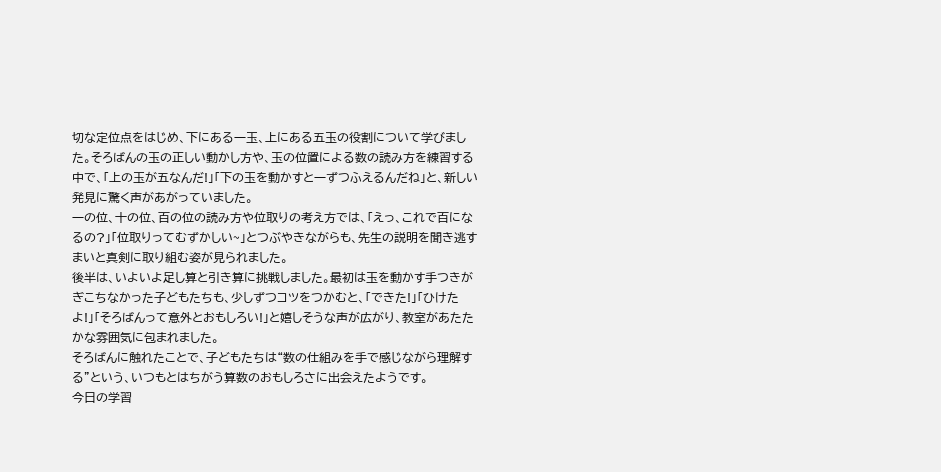切な定位点をはじめ、下にある一玉、上にある五玉の役割について学びました。そろばんの玉の正しい動かし方や、玉の位置による数の読み方を練習する中で、「上の玉が五なんだ!」「下の玉を動かすと一ずつふえるんだね」と、新しい発見に驚く声があがっていました。
一の位、十の位、百の位の読み方や位取りの考え方では、「えっ、これで百になるの?」「位取りってむずかしい~」とつぶやきながらも、先生の説明を聞き逃すまいと真剣に取り組む姿が見られました。
後半は、いよいよ足し算と引き算に挑戦しました。最初は玉を動かす手つきがぎこちなかった子どもたちも、少しずつコツをつかむと、「できた!」「ひけたよ!」「そろばんって意外とおもしろい!」と嬉しそうな声が広がり、教室があたたかな雰囲気に包まれました。
そろばんに触れたことで、子どもたちは“数の仕組みを手で感じながら理解する”という、いつもとはちがう算数のおもしろさに出会えたようです。
今日の学習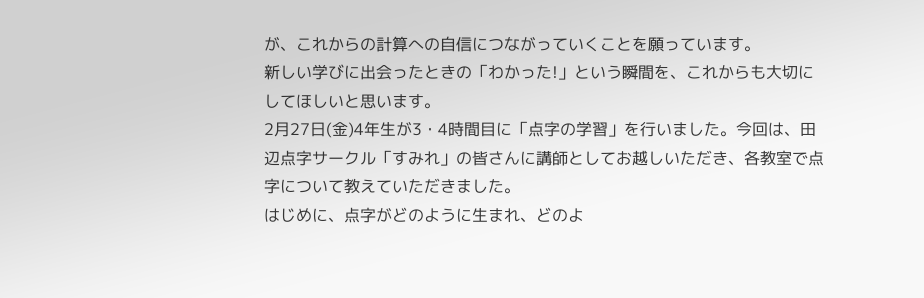が、これからの計算への自信につながっていくことを願っています。
新しい学びに出会ったときの「わかった!」という瞬間を、これからも大切にしてほしいと思います。
2月27日(金)4年生が3・4時間目に「点字の学習」を行いました。今回は、田辺点字サークル「すみれ」の皆さんに講師としてお越しいただき、各教室で点字について教えていただきました。
はじめに、点字がどのように生まれ、どのよ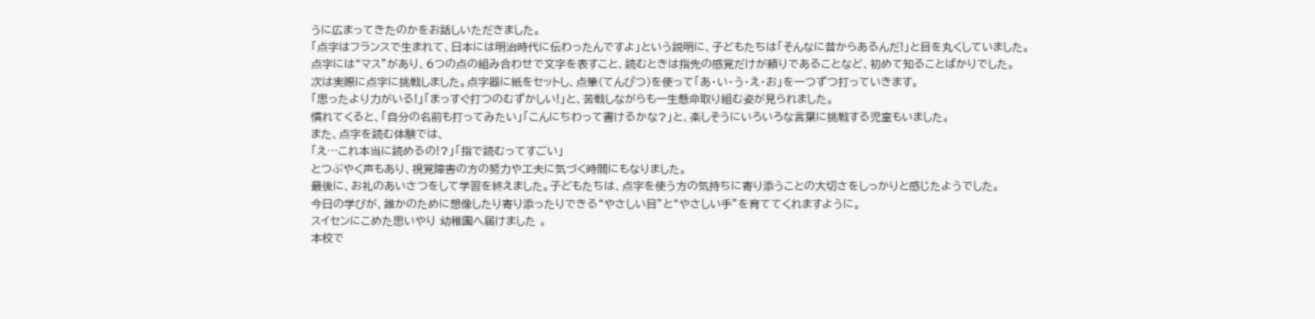うに広まってきたのかをお話しいただきました。
「点字はフランスで生まれて、日本には明治時代に伝わったんですよ」という説明に、子どもたちは「そんなに昔からあるんだ!」と目を丸くしていました。
点字には“マス”があり、6つの点の組み合わせで文字を表すこと、読むときは指先の感覚だけが頼りであることなど、初めて知ることばかりでした。
次は実際に点字に挑戦しました。点字器に紙をセットし、点筆(てんぴつ)を使って「あ・い・う・え・お」を一つずつ打っていきます。
「思ったより力がいる!」「まっすぐ打つのむずかしい!」と、苦戦しながらも一生懸命取り組む姿が見られました。
慣れてくると、「自分の名前も打ってみたい」「こんにちわって書けるかな?」と、楽しそうにいろいろな言葉に挑戦する児童もいました。
また、点字を読む体験では、
「え…これ本当に読めるの!?」「指で読むってすごい」
とつぶやく声もあり、視覚障害の方の努力や工夫に気づく時間にもなりました。
最後に、お礼のあいさつをして学習を終えました。子どもたちは、点字を使う方の気持ちに寄り添うことの大切さをしっかりと感じたようでした。
今日の学びが、誰かのために想像したり寄り添ったりできる“やさしい目”と“やさしい手”を育ててくれますように。
スイセンにこめた思いやり 幼稚園へ届けました 。
本校で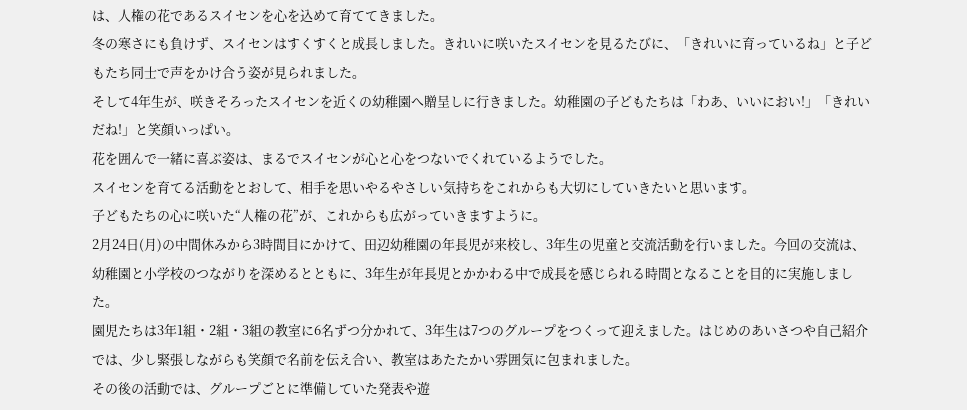は、人権の花であるスイセンを心を込めて育ててきました。
冬の寒さにも負けず、スイセンはすくすくと成長しました。きれいに咲いたスイセンを見るたびに、「きれいに育っているね」と子どもたち同士で声をかけ合う姿が見られました。
そして4年生が、咲きそろったスイセンを近くの幼稚園へ贈呈しに行きました。幼稚園の子どもたちは「わあ、いいにおい!」「きれいだね!」と笑顔いっぱい。
花を囲んで一緒に喜ぶ姿は、まるでスイセンが心と心をつないでくれているようでした。
スイセンを育てる活動をとおして、相手を思いやるやさしい気持ちをこれからも大切にしていきたいと思います。
子どもたちの心に咲いた“人権の花”が、これからも広がっていきますように。
2月24日(月)の中間休みから3時間目にかけて、田辺幼稚園の年長児が来校し、3年生の児童と交流活動を行いました。今回の交流は、幼稚園と小学校のつながりを深めるとともに、3年生が年長児とかかわる中で成長を感じられる時間となることを目的に実施しました。
園児たちは3年1組・2組・3組の教室に6名ずつ分かれて、3年生は7つのグループをつくって迎えました。はじめのあいさつや自己紹介では、少し緊張しながらも笑顔で名前を伝え合い、教室はあたたかい雰囲気に包まれました。
その後の活動では、グループごとに準備していた発表や遊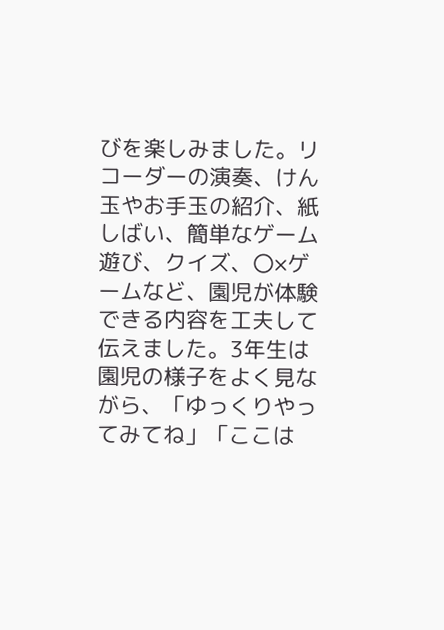びを楽しみました。リコーダーの演奏、けん玉やお手玉の紹介、紙しばい、簡単なゲーム遊び、クイズ、〇×ゲームなど、園児が体験できる内容を工夫して伝えました。3年生は園児の様子をよく見ながら、「ゆっくりやってみてね」「ここは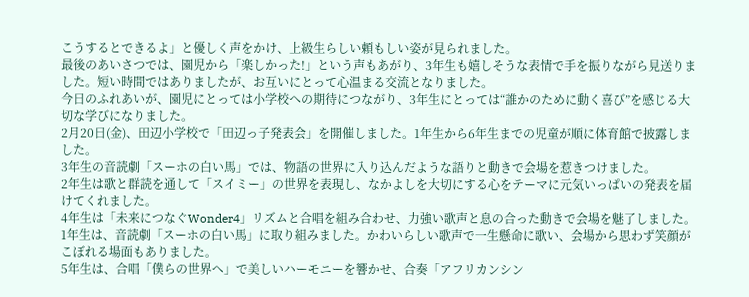こうするとできるよ」と優しく声をかけ、上級生らしい頼もしい姿が見られました。
最後のあいさつでは、園児から「楽しかった!」という声もあがり、3年生も嬉しそうな表情で手を振りながら見送りました。短い時間ではありましたが、お互いにとって心温まる交流となりました。
今日のふれあいが、園児にとっては小学校への期待につながり、3年生にとっては“誰かのために動く喜び”を感じる大切な学びになりました。
2月20日(金)、田辺小学校で「田辺っ子発表会」を開催しました。1年生から6年生までの児童が順に体育館で披露しました。
3年生の音読劇「スーホの白い馬」では、物語の世界に入り込んだような語りと動きで会場を惹きつけました。
2年生は歌と群読を通して「スイミー」の世界を表現し、なかよしを大切にする心をテーマに元気いっぱいの発表を届けてくれました。
4年生は「未来につなぐWonder4」リズムと合唱を組み合わせ、力強い歌声と息の合った動きで会場を魅了しました。
1年生は、音読劇「スーホの白い馬」に取り組みました。かわいらしい歌声で一生懸命に歌い、会場から思わず笑顔がこぼれる場面もありました。
5年生は、合唱「僕らの世界へ」で美しいハーモニーを響かせ、合奏「アフリカンシン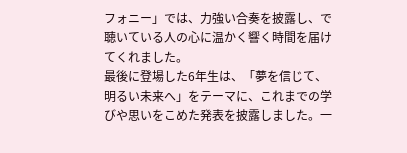フォニー」では、力強い合奏を披露し、で聴いている人の心に温かく響く時間を届けてくれました。
最後に登場した6年生は、「夢を信じて、明るい未来へ」をテーマに、これまでの学びや思いをこめた発表を披露しました。一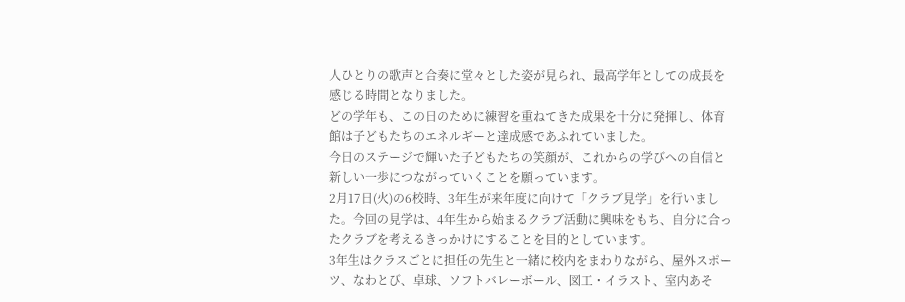人ひとりの歌声と合奏に堂々とした姿が見られ、最高学年としての成長を感じる時間となりました。
どの学年も、この日のために練習を重ねてきた成果を十分に発揮し、体育館は子どもたちのエネルギーと達成感であふれていました。
今日のステージで輝いた子どもたちの笑顔が、これからの学びへの自信と新しい一歩につながっていくことを願っています。
2月17日(火)の6校時、3年生が来年度に向けて「クラブ見学」を行いました。今回の見学は、4年生から始まるクラブ活動に興味をもち、自分に合ったクラブを考えるきっかけにすることを目的としています。
3年生はクラスごとに担任の先生と一緒に校内をまわりながら、屋外スポーツ、なわとび、卓球、ソフトバレーボール、図工・イラスト、室内あそ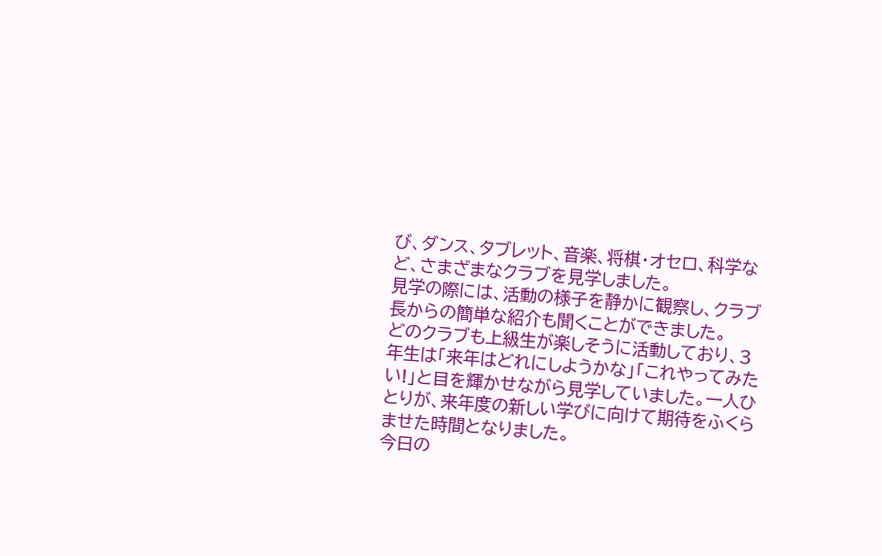び、ダンス、タブレット、音楽、将棋・オセロ、科学など、さまざまなクラブを見学しました。
見学の際には、活動の様子を静かに観察し、クラブ長からの簡単な紹介も聞くことができました。
どのクラブも上級生が楽しそうに活動しており、3年生は「来年はどれにしようかな」「これやってみたい!」と目を輝かせながら見学していました。一人ひとりが、来年度の新しい学びに向けて期待をふくらませた時間となりました。
今日の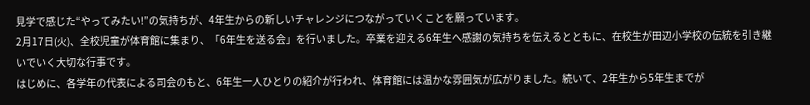見学で感じた“やってみたい!”の気持ちが、4年生からの新しいチャレンジにつながっていくことを願っています。
2月17日(火)、全校児童が体育館に集まり、「6年生を送る会」を行いました。卒業を迎える6年生へ感謝の気持ちを伝えるとともに、在校生が田辺小学校の伝統を引き継いでいく大切な行事です。
はじめに、各学年の代表による司会のもと、6年生一人ひとりの紹介が行われ、体育館には温かな雰囲気が広がりました。続いて、2年生から5年生までが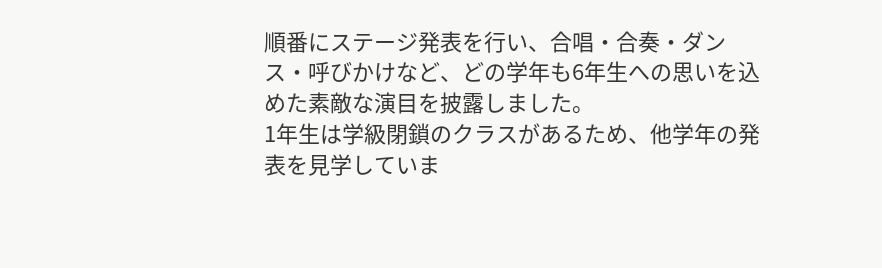順番にステージ発表を行い、合唱・合奏・ダンス・呼びかけなど、どの学年も6年生への思いを込めた素敵な演目を披露しました。
1年生は学級閉鎖のクラスがあるため、他学年の発表を見学していま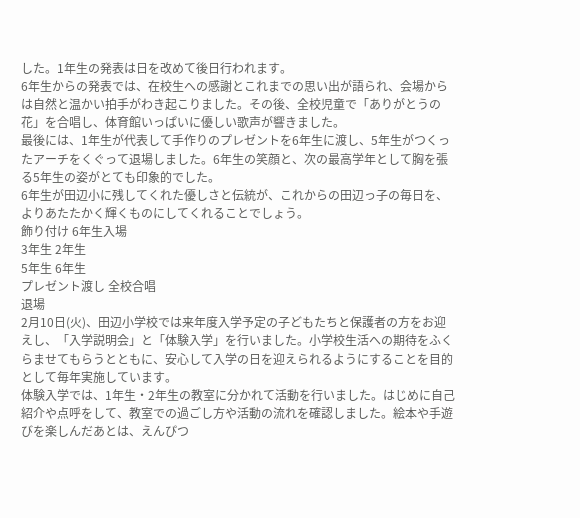した。1年生の発表は日を改めて後日行われます。
6年生からの発表では、在校生への感謝とこれまでの思い出が語られ、会場からは自然と温かい拍手がわき起こりました。その後、全校児童で「ありがとうの花」を合唱し、体育館いっぱいに優しい歌声が響きました。
最後には、1年生が代表して手作りのプレゼントを6年生に渡し、5年生がつくったアーチをくぐって退場しました。6年生の笑顔と、次の最高学年として胸を張る5年生の姿がとても印象的でした。
6年生が田辺小に残してくれた優しさと伝統が、これからの田辺っ子の毎日を、よりあたたかく輝くものにしてくれることでしょう。
飾り付け 6年生入場
3年生 2年生
5年生 6年生
プレゼント渡し 全校合唱
退場
2月10日(火)、田辺小学校では来年度入学予定の子どもたちと保護者の方をお迎えし、「入学説明会」と「体験入学」を行いました。小学校生活への期待をふくらませてもらうとともに、安心して入学の日を迎えられるようにすることを目的として毎年実施しています。
体験入学では、1年生・2年生の教室に分かれて活動を行いました。はじめに自己紹介や点呼をして、教室での過ごし方や活動の流れを確認しました。絵本や手遊びを楽しんだあとは、えんぴつ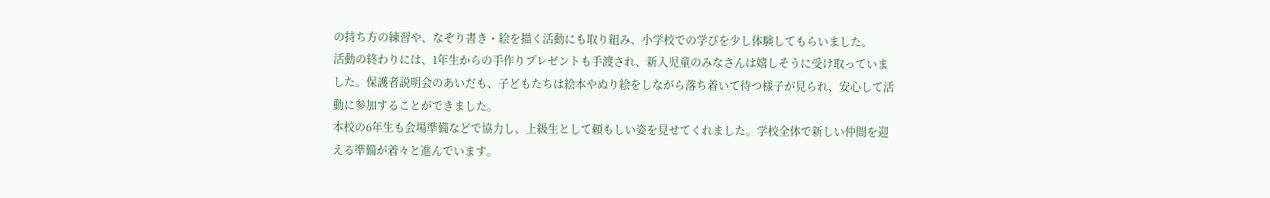の持ち方の練習や、なぞり書き・絵を描く活動にも取り組み、小学校での学びを少し体験してもらいました。
活動の終わりには、1年生からの手作りプレゼントも手渡され、新入児童のみなさんは嬉しそうに受け取っていました。保護者説明会のあいだも、子どもたちは絵本やぬり絵をしながら落ち着いて待つ様子が見られ、安心して活動に参加することができました。
本校の6年生も会場準備などで協力し、上級生として頼もしい姿を見せてくれました。学校全体で新しい仲間を迎える準備が着々と進んでいます。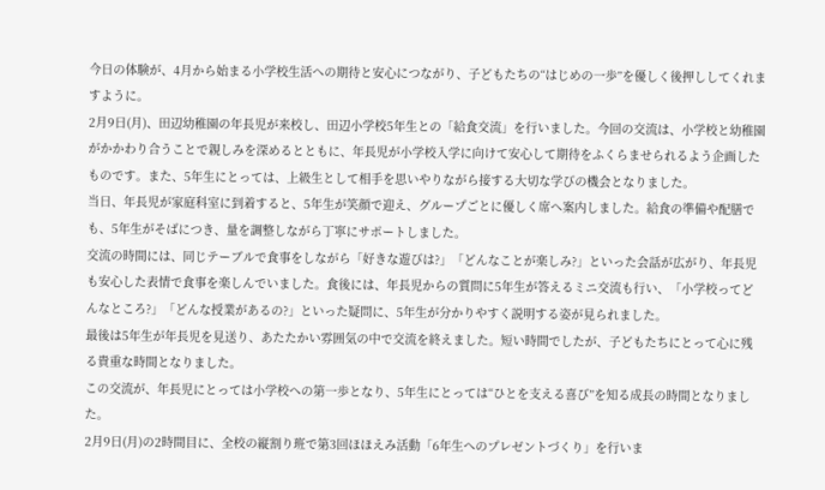今日の体験が、4月から始まる小学校生活への期待と安心につながり、子どもたちの“はじめの一歩”を優しく後押ししてくれますように。
2月9日(月)、田辺幼稚園の年長児が来校し、田辺小学校5年生との「給食交流」を行いました。今回の交流は、小学校と幼稚園がかかわり合うことで親しみを深めるとともに、年長児が小学校入学に向けて安心して期待をふくらませられるよう企画したものです。また、5年生にとっては、上級生として相手を思いやりながら接する大切な学びの機会となりました。
当日、年長児が家庭科室に到着すると、5年生が笑顔で迎え、グループごとに優しく席へ案内しました。給食の準備や配膳でも、5年生がそばにつき、量を調整しながら丁寧にサポートしました。
交流の時間には、同じテーブルで食事をしながら「好きな遊びは?」「どんなことが楽しみ?」といった会話が広がり、年長児も安心した表情で食事を楽しんでいました。食後には、年長児からの質問に5年生が答えるミニ交流も行い、「小学校ってどんなところ?」「どんな授業があるの?」といった疑問に、5年生が分かりやすく説明する姿が見られました。
最後は5年生が年長児を見送り、あたたかい雰囲気の中で交流を終えました。短い時間でしたが、子どもたちにとって心に残る貴重な時間となりました。
この交流が、年長児にとっては小学校への第一歩となり、5年生にとっては“ひとを支える喜び”を知る成長の時間となりました。
2月9日(月)の2時間目に、全校の縦割り班で第3回ほほえみ活動「6年生へのプレゼントづくり」を行いま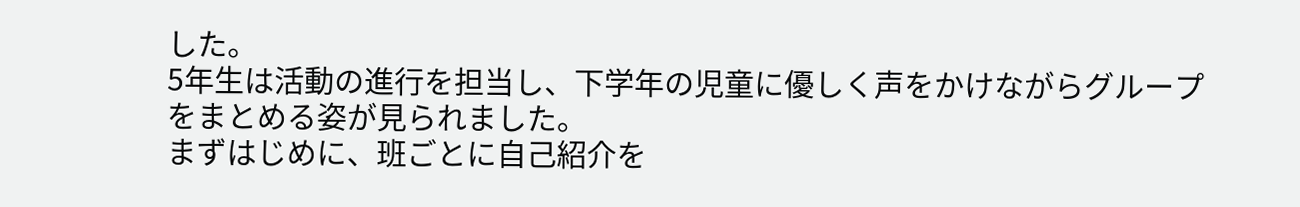した。
5年生は活動の進行を担当し、下学年の児童に優しく声をかけながらグループをまとめる姿が見られました。
まずはじめに、班ごとに自己紹介を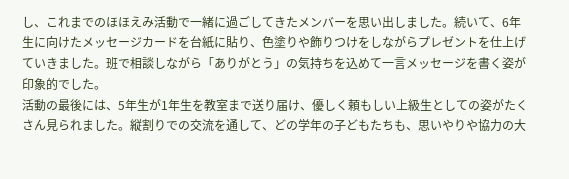し、これまでのほほえみ活動で一緒に過ごしてきたメンバーを思い出しました。続いて、6年生に向けたメッセージカードを台紙に貼り、色塗りや飾りつけをしながらプレゼントを仕上げていきました。班で相談しながら「ありがとう」の気持ちを込めて一言メッセージを書く姿が印象的でした。
活動の最後には、5年生が1年生を教室まで送り届け、優しく頼もしい上級生としての姿がたくさん見られました。縦割りでの交流を通して、どの学年の子どもたちも、思いやりや協力の大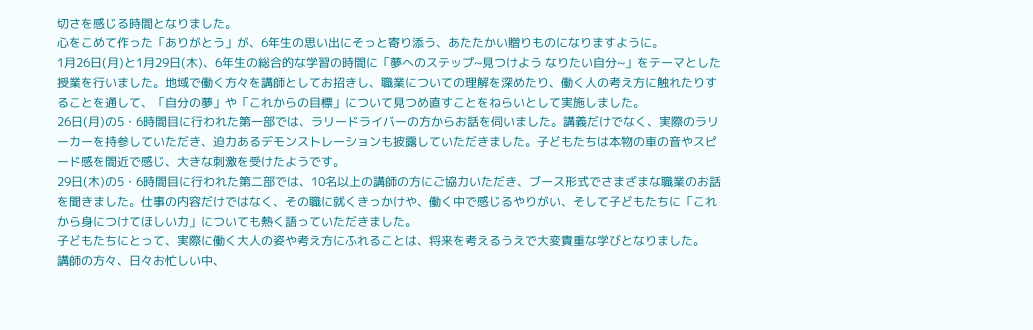切さを感じる時間となりました。
心をこめて作った「ありがとう」が、6年生の思い出にそっと寄り添う、あたたかい贈りものになりますように。
1月26日(月)と1月29日(木)、6年生の総合的な学習の時間に「夢へのステップ~見つけよう なりたい自分~」をテーマとした授業を行いました。地域で働く方々を講師としてお招きし、職業についての理解を深めたり、働く人の考え方に触れたりすることを通して、「自分の夢」や「これからの目標」について見つめ直すことをねらいとして実施しました。
26日(月)の5・6時間目に行われた第一部では、ラリードライバーの方からお話を伺いました。講義だけでなく、実際のラリーカーを持参していただき、迫力あるデモンストレーションも披露していただきました。子どもたちは本物の車の音やスピード感を間近で感じ、大きな刺激を受けたようです。
29日(木)の5・6時間目に行われた第二部では、10名以上の講師の方にご協力いただき、ブース形式でさまざまな職業のお話を聞きました。仕事の内容だけではなく、その職に就くきっかけや、働く中で感じるやりがい、そして子どもたちに「これから身につけてほしい力」についても熱く語っていただきました。
子どもたちにとって、実際に働く大人の姿や考え方にふれることは、将来を考えるうえで大変貴重な学びとなりました。
講師の方々、日々お忙しい中、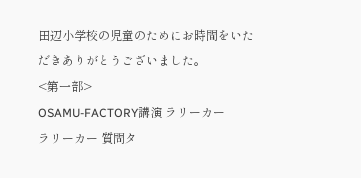田辺小学校の児童のためにお時間をいただきありがとうございました。
<第一部>
OSAMU-FACTORY講演 ラリーカー
ラリーカー 質問タ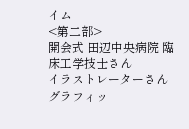イム
<第二部>
開会式 田辺中央病院 臨床工学技士さん
イラストレーターさん グラフィッ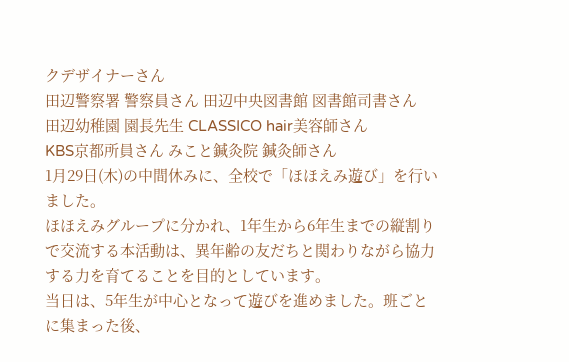クデザイナーさん
田辺警察署 警察員さん 田辺中央図書館 図書館司書さん
田辺幼稚園 園長先生 CLASSICO hair美容師さん
KBS京都所員さん みこと鍼灸院 鍼灸師さん
1月29日(木)の中間休みに、全校で「ほほえみ遊び」を行いました。
ほほえみグループに分かれ、1年生から6年生までの縦割りで交流する本活動は、異年齢の友だちと関わりながら協力する力を育てることを目的としています。
当日は、5年生が中心となって遊びを進めました。班ごとに集まった後、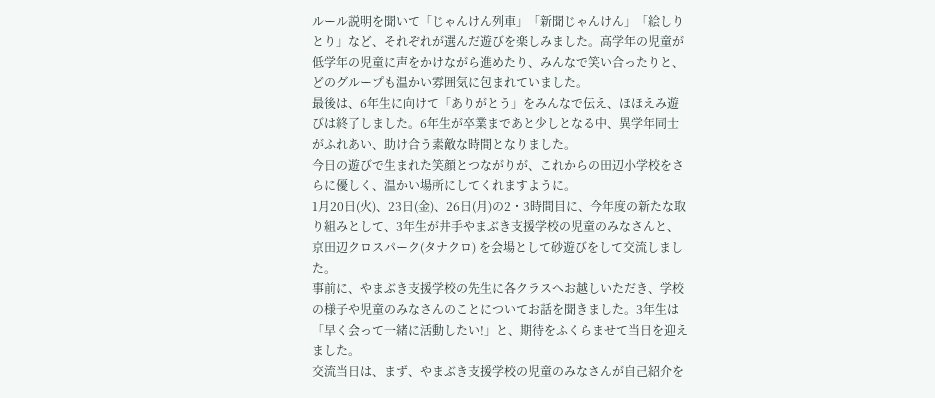ルール説明を聞いて「じゃんけん列車」「新聞じゃんけん」「絵しりとり」など、それぞれが選んだ遊びを楽しみました。高学年の児童が低学年の児童に声をかけながら進めたり、みんなで笑い合ったりと、どのグループも温かい雰囲気に包まれていました。
最後は、6年生に向けて「ありがとう」をみんなで伝え、ほほえみ遊びは終了しました。6年生が卒業まであと少しとなる中、異学年同士がふれあい、助け合う素敵な時間となりました。
今日の遊びで生まれた笑顔とつながりが、これからの田辺小学校をさらに優しく、温かい場所にしてくれますように。
1月20日(火)、23日(金)、26日(月)の2・3時間目に、今年度の新たな取り組みとして、3年生が井手やまぶき支援学校の児童のみなさんと、京田辺クロスパーク(タナクロ) を会場として砂遊びをして交流しました。
事前に、やまぶき支援学校の先生に各クラスへお越しいただき、学校の様子や児童のみなさんのことについてお話を聞きました。3年生は「早く会って一緒に活動したい!」と、期待をふくらませて当日を迎えました。
交流当日は、まず、やまぶき支援学校の児童のみなさんが自己紹介を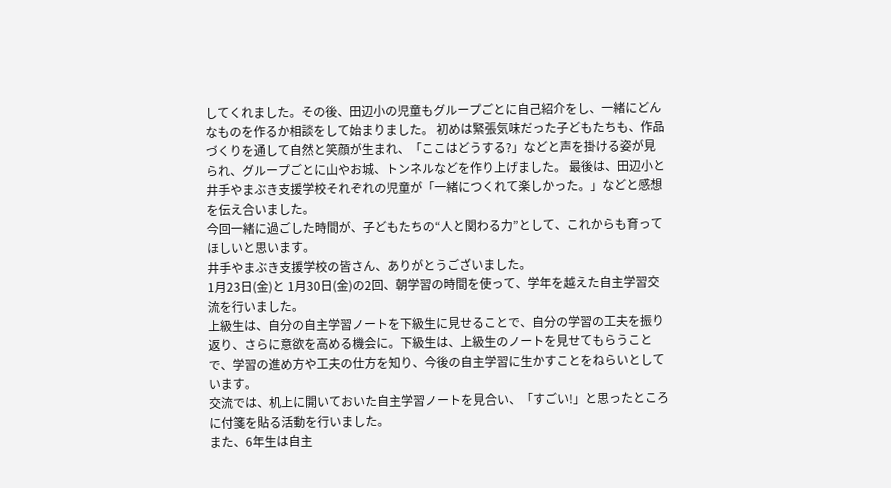してくれました。その後、田辺小の児童もグループごとに自己紹介をし、一緒にどんなものを作るか相談をして始まりました。 初めは緊張気味だった子どもたちも、作品づくりを通して自然と笑顔が生まれ、「ここはどうする?」などと声を掛ける姿が見られ、グループごとに山やお城、トンネルなどを作り上げました。 最後は、田辺小と井手やまぶき支援学校それぞれの児童が「一緒につくれて楽しかった。」などと感想を伝え合いました。
今回一緒に過ごした時間が、子どもたちの“人と関わる力”として、これからも育ってほしいと思います。
井手やまぶき支援学校の皆さん、ありがとうございました。
1月23日(金)と 1月30日(金)の2回、朝学習の時間を使って、学年を越えた自主学習交流を行いました。
上級生は、自分の自主学習ノートを下級生に見せることで、自分の学習の工夫を振り返り、さらに意欲を高める機会に。下級生は、上級生のノートを見せてもらうことで、学習の進め方や工夫の仕方を知り、今後の自主学習に生かすことをねらいとしています。
交流では、机上に開いておいた自主学習ノートを見合い、「すごい!」と思ったところに付箋を貼る活動を行いました。
また、6年生は自主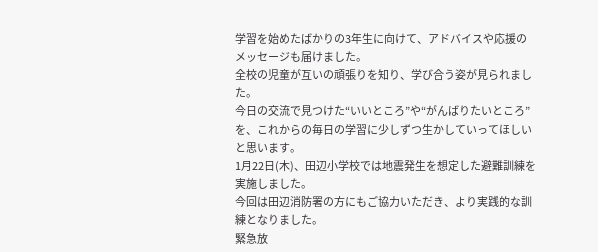学習を始めたばかりの3年生に向けて、アドバイスや応援のメッセージも届けました。
全校の児童が互いの頑張りを知り、学び合う姿が見られました。
今日の交流で見つけた“いいところ”や“がんばりたいところ”を、これからの毎日の学習に少しずつ生かしていってほしいと思います。
1月22日(木)、田辺小学校では地震発生を想定した避難訓練を実施しました。
今回は田辺消防署の方にもご協力いただき、より実践的な訓練となりました。
緊急放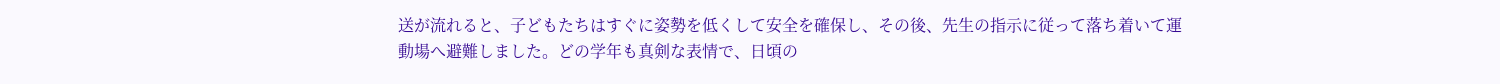送が流れると、子どもたちはすぐに姿勢を低くして安全を確保し、その後、先生の指示に従って落ち着いて運動場へ避難しました。どの学年も真剣な表情で、日頃の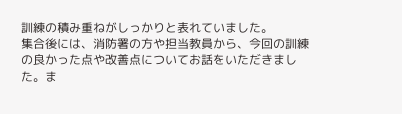訓練の積み重ねがしっかりと表れていました。
集合後には、消防署の方や担当教員から、今回の訓練の良かった点や改善点についてお話をいただきました。ま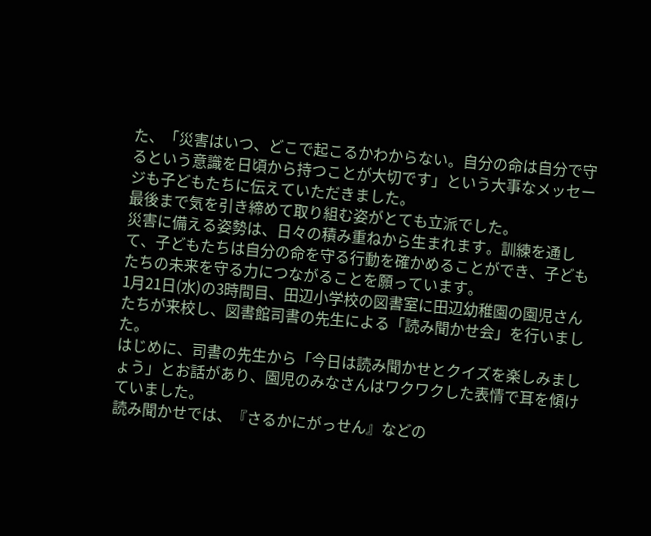た、「災害はいつ、どこで起こるかわからない。自分の命は自分で守るという意識を日頃から持つことが大切です」という大事なメッセージも子どもたちに伝えていただきました。
最後まで気を引き締めて取り組む姿がとても立派でした。
災害に備える姿勢は、日々の積み重ねから生まれます。訓練を通して、子どもたちは自分の命を守る行動を確かめることができ、子どもたちの未来を守る力につながることを願っています。
1月21日(水)の3時間目、田辺小学校の図書室に田辺幼稚園の園児さんたちが来校し、図書館司書の先生による「読み聞かせ会」を行いました。
はじめに、司書の先生から「今日は読み聞かせとクイズを楽しみましょう」とお話があり、園児のみなさんはワクワクした表情で耳を傾けていました。
読み聞かせでは、『さるかにがっせん』などの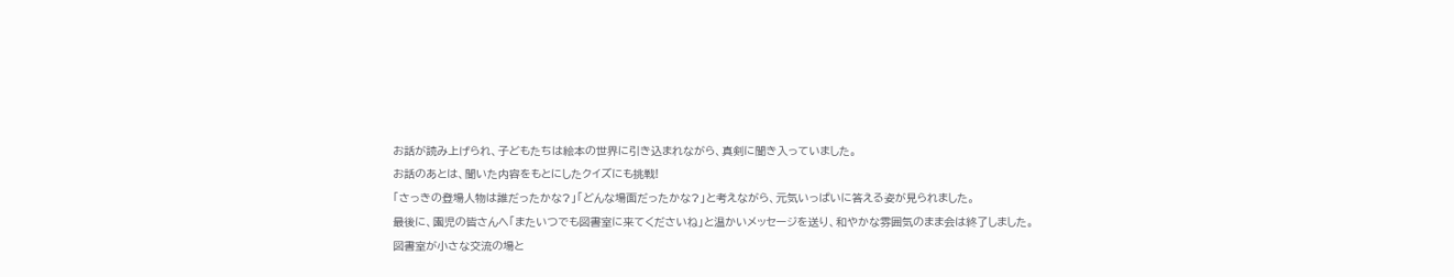お話が読み上げられ、子どもたちは絵本の世界に引き込まれながら、真剣に聞き入っていました。
お話のあとは、聞いた内容をもとにしたクイズにも挑戦!
「さっきの登場人物は誰だったかな?」「どんな場面だったかな?」と考えながら、元気いっぱいに答える姿が見られました。
最後に、園児の皆さんへ「またいつでも図書室に来てくださいね」と温かいメッセージを送り、和やかな雰囲気のまま会は終了しました。
図書室が小さな交流の場と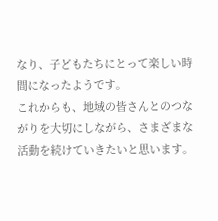なり、子どもたちにとって楽しい時間になったようです。
これからも、地域の皆さんとのつながりを大切にしながら、さまざまな活動を続けていきたいと思います。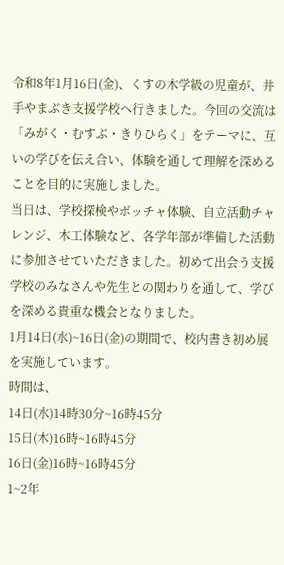令和8年1月16日(金)、くすの木学級の児童が、井手やまぶき支援学校へ行きました。今回の交流は「みがく・むすぶ・きりひらく」をテーマに、互いの学びを伝え合い、体験を通して理解を深めることを目的に実施しました。
当日は、学校探検やボッチャ体験、自立活動チャレンジ、木工体験など、各学年部が準備した活動に参加させていただきました。初めて出会う支援学校のみなさんや先生との関わりを通して、学びを深める貴重な機会となりました。
1月14日(水)~16日(金)の期間で、校内書き初め展を実施しています。
時間は、
14日(水)14時30分~16時45分
15日(木)16時~16時45分
16日(金)16時~16時45分
1~2年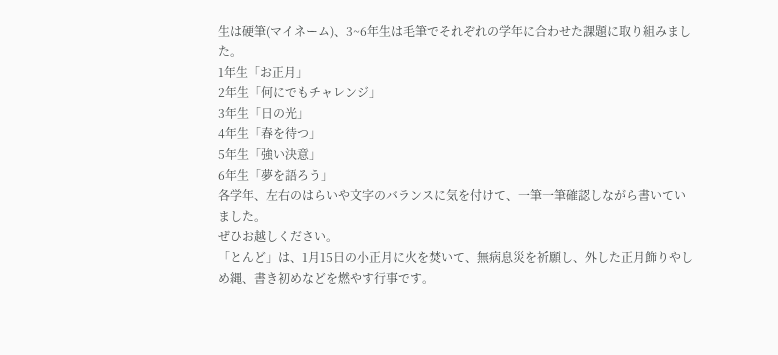生は硬筆(マイネーム)、3~6年生は毛筆でそれぞれの学年に合わせた課題に取り組みました。
1年生「お正月」
2年生「何にでもチャレンジ」
3年生「日の光」
4年生「春を待つ」
5年生「強い決意」
6年生「夢を語ろう」
各学年、左右のはらいや文字のバランスに気を付けて、一筆一筆確認しながら書いていました。
ぜひお越しください。
「とんど」は、1月15日の小正月に火を焚いて、無病息災を祈願し、外した正月飾りやしめ縄、書き初めなどを燃やす行事です。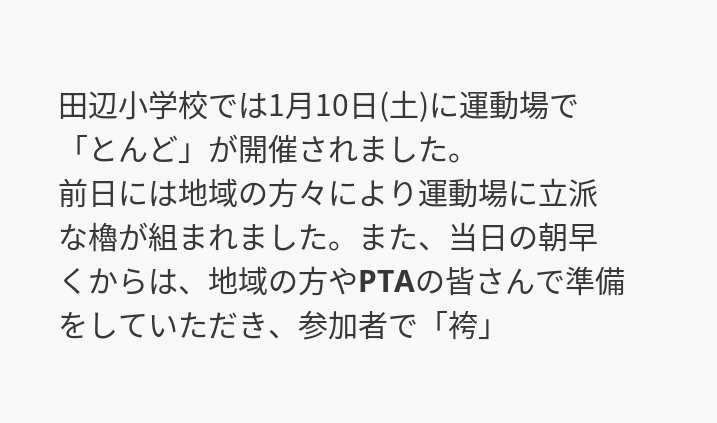田辺小学校では1月10日(土)に運動場で「とんど」が開催されました。
前日には地域の方々により運動場に立派な櫓が組まれました。また、当日の朝早くからは、地域の方やPTAの皆さんで準備をしていただき、参加者で「袴」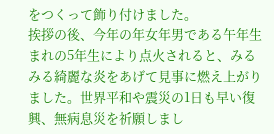をつくって飾り付けました。
挨拶の後、今年の年女年男である午年生まれの5年生により点火されると、みるみる綺麗な炎をあげて見事に燃え上がりました。世界平和や震災の1日も早い復興、無病息災を祈願しまし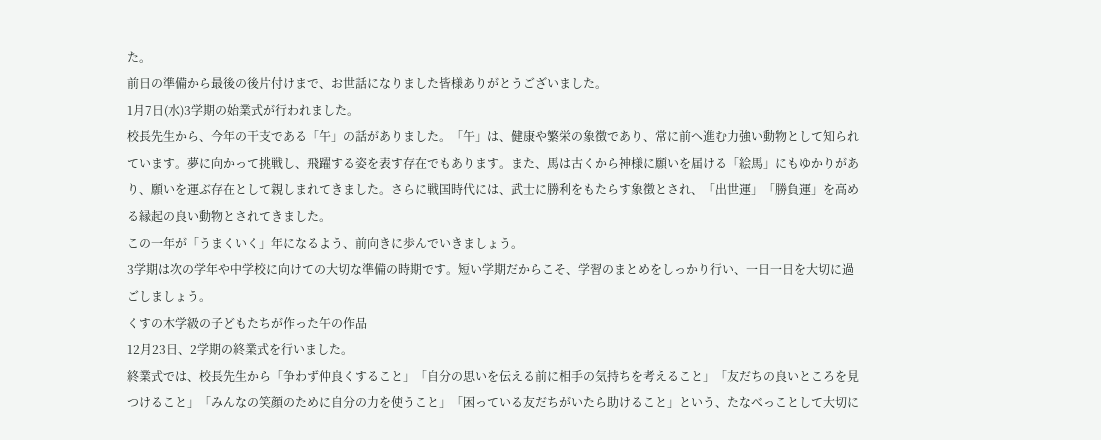た。
前日の準備から最後の後片付けまで、お世話になりました皆様ありがとうございました。
1月7日(水)3学期の始業式が行われました。
校長先生から、今年の干支である「午」の話がありました。「午」は、健康や繁栄の象徴であり、常に前へ進む力強い動物として知られています。夢に向かって挑戦し、飛躍する姿を表す存在でもあります。また、馬は古くから神様に願いを届ける「絵馬」にもゆかりがあり、願いを運ぶ存在として親しまれてきました。さらに戦国時代には、武士に勝利をもたらす象徴とされ、「出世運」「勝負運」を高める縁起の良い動物とされてきました。
この一年が「うまくいく」年になるよう、前向きに歩んでいきましょう。
3学期は次の学年や中学校に向けての大切な準備の時期です。短い学期だからこそ、学習のまとめをしっかり行い、一日一日を大切に過ごしましょう。
くすの木学級の子どもたちが作った午の作品
12月23日、2学期の終業式を行いました。
終業式では、校長先生から「争わず仲良くすること」「自分の思いを伝える前に相手の気持ちを考えること」「友だちの良いところを見つけること」「みんなの笑顔のために自分の力を使うこと」「困っている友だちがいたら助けること」という、たなべっことして大切に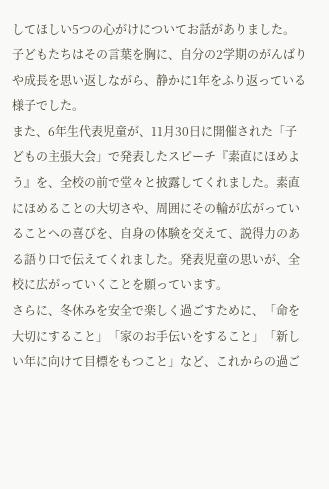してほしい5つの心がけについてお話がありました。
子どもたちはその言葉を胸に、自分の2学期のがんばりや成長を思い返しながら、静かに1年をふり返っている様子でした。
また、6年生代表児童が、11月30日に開催された「子どもの主張大会」で発表したスピーチ『素直にほめよう』を、全校の前で堂々と披露してくれました。素直にほめることの大切さや、周囲にその輪が広がっていることへの喜びを、自身の体験を交えて、説得力のある語り口で伝えてくれました。発表児童の思いが、全校に広がっていくことを願っています。
さらに、冬休みを安全で楽しく過ごすために、「命を大切にすること」「家のお手伝いをすること」「新しい年に向けて目標をもつこと」など、これからの過ご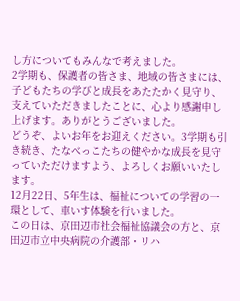し方についてもみんなで考えました。
2学期も、保護者の皆さま、地域の皆さまには、子どもたちの学びと成長をあたたかく見守り、支えていただきましたことに、心より感謝申し上げます。ありがとうございました。
どうぞ、よいお年をお迎えください。3学期も引き続き、たなべっこたちの健やかな成長を見守っていただけますよう、よろしくお願いいたします。
12月22日、5年生は、福祉についての学習の一環として、車いす体験を行いました。
この日は、京田辺市社会福祉協議会の方と、京田辺市立中央病院の介護部・リハ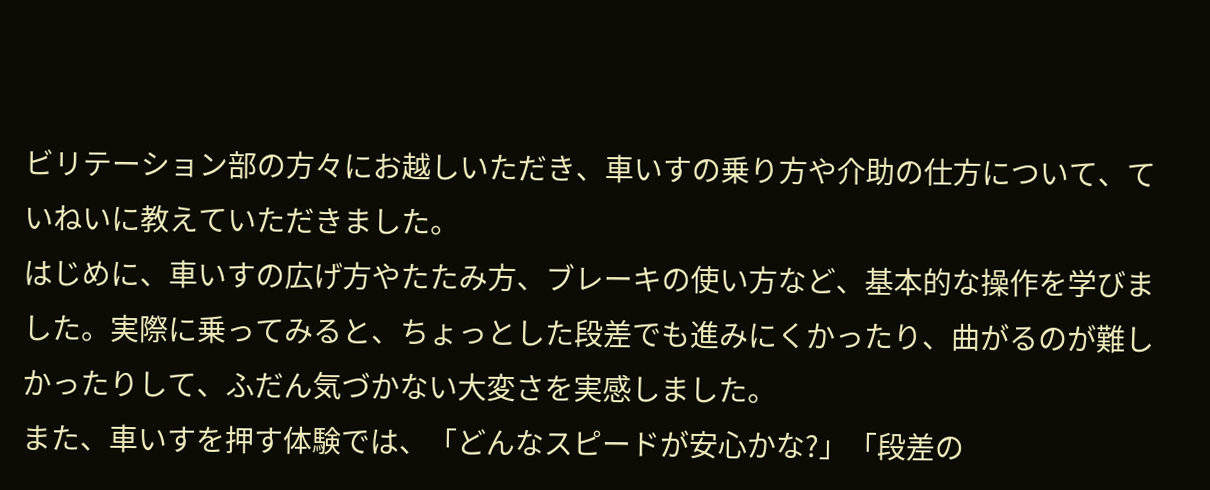ビリテーション部の方々にお越しいただき、車いすの乗り方や介助の仕方について、ていねいに教えていただきました。
はじめに、車いすの広げ方やたたみ方、ブレーキの使い方など、基本的な操作を学びました。実際に乗ってみると、ちょっとした段差でも進みにくかったり、曲がるのが難しかったりして、ふだん気づかない大変さを実感しました。
また、車いすを押す体験では、「どんなスピードが安心かな?」「段差の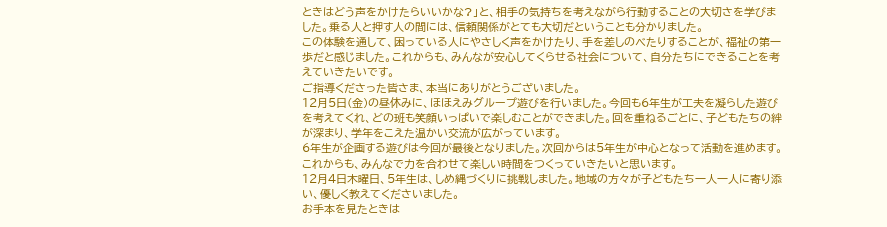ときはどう声をかけたらいいかな?」と、相手の気持ちを考えながら行動することの大切さを学びました。乗る人と押す人の間には、信頼関係がとても大切だということも分かりました。
この体験を通して、困っている人にやさしく声をかけたり、手を差しのべたりすることが、福祉の第一歩だと感じました。これからも、みんなが安心してくらせる社会について、自分たちにできることを考えていきたいです。
ご指導くださった皆さま、本当にありがとうございました。
12月5日(金)の昼休みに、ほほえみグループ遊びを行いました。今回も6年生が工夫を凝らした遊びを考えてくれ、どの班も笑顔いっぱいで楽しむことができました。回を重ねるごとに、子どもたちの絆が深まり、学年をこえた温かい交流が広がっています。
6年生が企画する遊びは今回が最後となりました。次回からは5年生が中心となって活動を進めます。これからも、みんなで力を合わせて楽しい時間をつくっていきたいと思います。
12月4日木曜日、5年生は、しめ縄づくりに挑戦しました。地域の方々が子どもたち一人一人に寄り添い、優しく教えてくださいました。
お手本を見たときは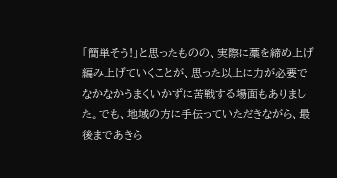「簡単そう!」と思ったものの、実際に藁を締め上げ編み上げていくことが、思った以上に力が必要でなかなかうまくいかずに苦戦する場面もありました。でも、地域の方に手伝っていただきながら、最後まであきら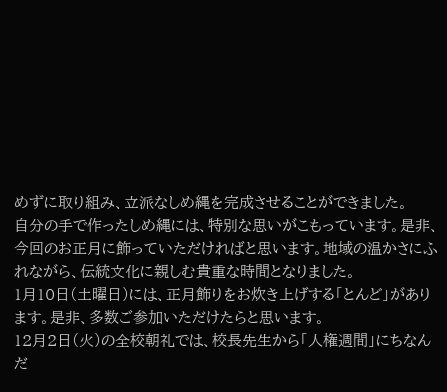めずに取り組み、立派なしめ縄を完成させることができました。
自分の手で作ったしめ縄には、特別な思いがこもっています。是非、今回のお正月に飾っていただければと思います。地域の温かさにふれながら、伝統文化に親しむ貴重な時間となりました。
1月10日(土曜日)には、正月飾りをお炊き上げする「とんど」があります。是非、多数ご参加いただけたらと思います。
12月2日(火)の全校朝礼では、校長先生から「人権週間」にちなんだ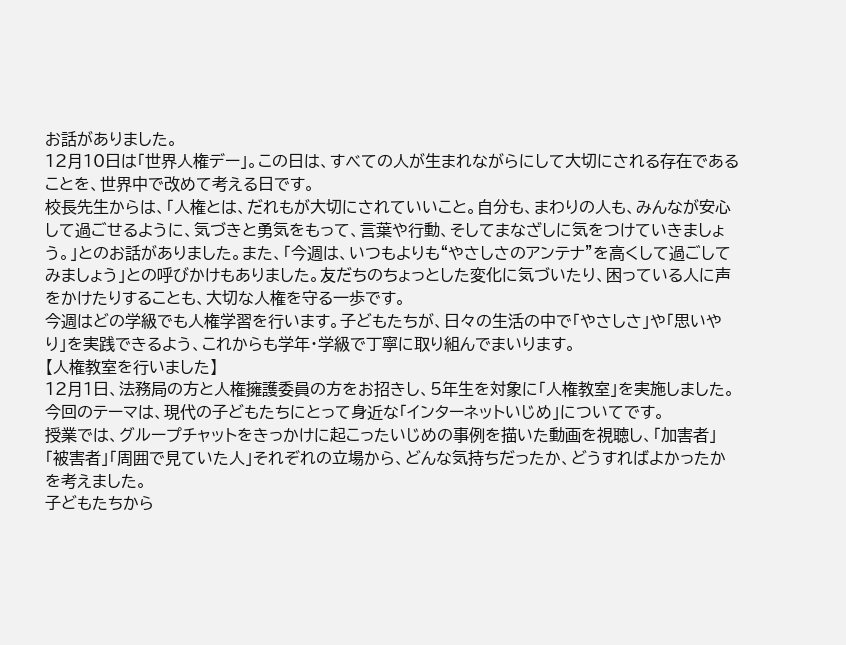お話がありました。
12月10日は「世界人権デー」。この日は、すべての人が生まれながらにして大切にされる存在であることを、世界中で改めて考える日です。
校長先生からは、「人権とは、だれもが大切にされていいこと。自分も、まわりの人も、みんなが安心して過ごせるように、気づきと勇気をもって、言葉や行動、そしてまなざしに気をつけていきましょう。」とのお話がありました。また、「今週は、いつもよりも“やさしさのアンテナ”を高くして過ごしてみましょう」との呼びかけもありました。友だちのちょっとした変化に気づいたり、困っている人に声をかけたりすることも、大切な人権を守る一歩です。
今週はどの学級でも人権学習を行います。子どもたちが、日々の生活の中で「やさしさ」や「思いやり」を実践できるよう、これからも学年・学級で丁寧に取り組んでまいります。
【人権教室を行いました】
12月1日、法務局の方と人権擁護委員の方をお招きし、5年生を対象に「人権教室」を実施しました。今回のテーマは、現代の子どもたちにとって身近な「インターネットいじめ」についてです。
授業では、グループチャットをきっかけに起こったいじめの事例を描いた動画を視聴し、「加害者」「被害者」「周囲で見ていた人」それぞれの立場から、どんな気持ちだったか、どうすればよかったかを考えました。
子どもたちから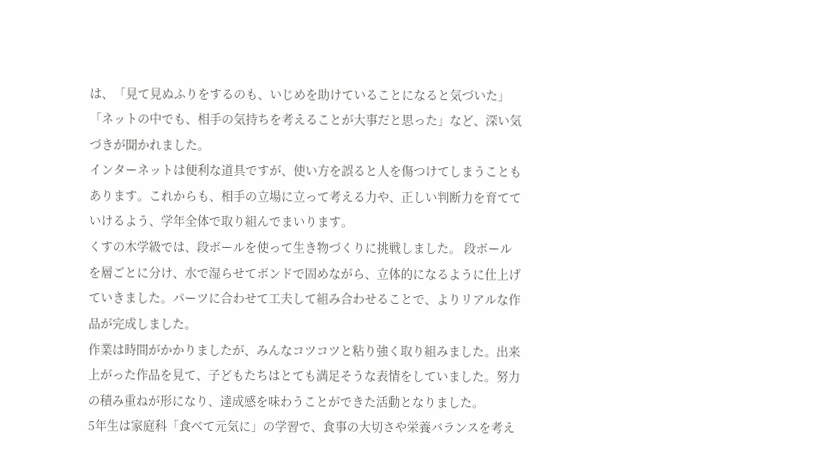は、「見て見ぬふりをするのも、いじめを助けていることになると気づいた」「ネットの中でも、相手の気持ちを考えることが大事だと思った」など、深い気づきが聞かれました。
インターネットは便利な道具ですが、使い方を誤ると人を傷つけてしまうこともあります。これからも、相手の立場に立って考える力や、正しい判断力を育てていけるよう、学年全体で取り組んでまいります。
くすの木学級では、段ボールを使って生き物づくりに挑戦しました。 段ボールを層ごとに分け、水で湿らせてボンドで固めながら、立体的になるように仕上げていきました。パーツに合わせて工夫して組み合わせることで、よりリアルな作品が完成しました。
作業は時間がかかりましたが、みんなコツコツと粘り強く取り組みました。出来上がった作品を見て、子どもたちはとても満足そうな表情をしていました。努力の積み重ねが形になり、達成感を味わうことができた活動となりました。
5年生は家庭科「食べて元気に」の学習で、食事の大切さや栄養バランスを考え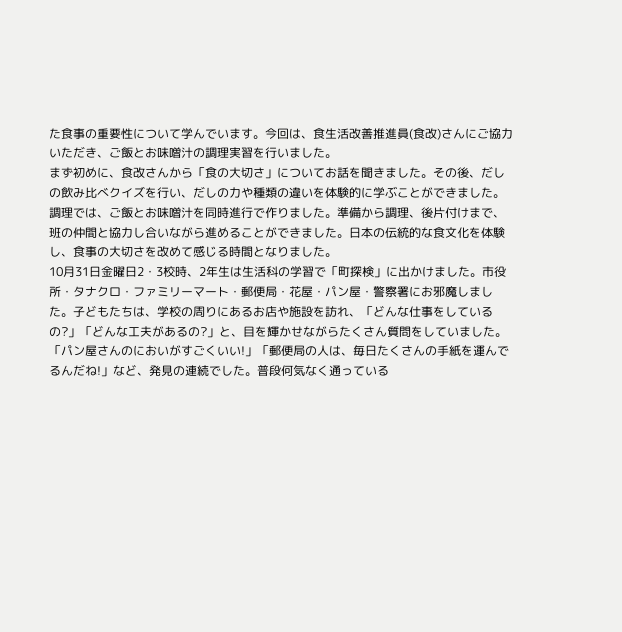た食事の重要性について学んでいます。今回は、食生活改善推進員(食改)さんにご協力いただき、ご飯とお味噌汁の調理実習を行いました。
まず初めに、食改さんから「食の大切さ」についてお話を聞きました。その後、だしの飲み比べクイズを行い、だしの力や種類の違いを体験的に学ぶことができました。
調理では、ご飯とお味噌汁を同時進行で作りました。準備から調理、後片付けまで、班の仲間と協力し合いながら進めることができました。日本の伝統的な食文化を体験し、食事の大切さを改めて感じる時間となりました。
10月31日金曜日2・3校時、2年生は生活科の学習で「町探検」に出かけました。市役所・タナクロ・ファミリーマート・郵便局・花屋・パン屋・警察署にお邪魔しました。子どもたちは、学校の周りにあるお店や施設を訪れ、「どんな仕事をしているの?」「どんな工夫があるの?」と、目を輝かせながらたくさん質問をしていました。
「パン屋さんのにおいがすごくいい!」「郵便局の人は、毎日たくさんの手紙を運んでるんだね!」など、発見の連続でした。普段何気なく通っている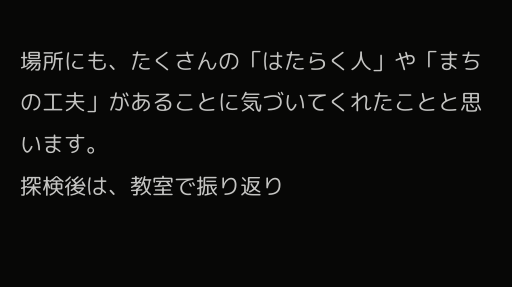場所にも、たくさんの「はたらく人」や「まちの工夫」があることに気づいてくれたことと思います。
探検後は、教室で振り返り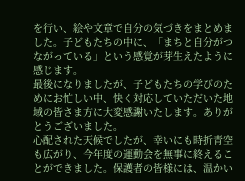を行い、絵や文章で自分の気づきをまとめました。子どもたちの中に、「まちと自分がつながっている」という感覚が芽生えたように感じます。
最後になりましたが、子どもたちの学びのためにお忙しい中、快く対応していただいた地域の皆さま方に大変感謝いたします。ありがとうございました。
心配された天候でしたが、幸いにも時折青空も広がり、今年度の運動会を無事に終えることができました。保護者の皆様には、温かい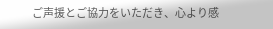ご声援とご協力をいただき、心より感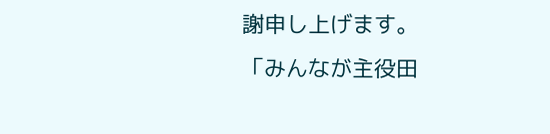謝申し上げます。
「みんなが主役田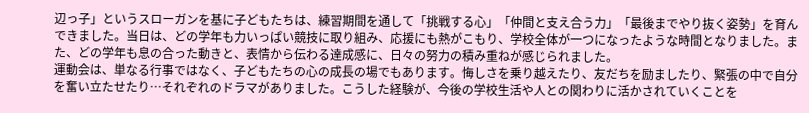辺っ子」というスローガンを基に子どもたちは、練習期間を通して「挑戦する心」「仲間と支え合う力」「最後までやり抜く姿勢」を育んできました。当日は、どの学年も力いっぱい競技に取り組み、応援にも熱がこもり、学校全体が一つになったような時間となりました。また、どの学年も息の合った動きと、表情から伝わる達成感に、日々の努力の積み重ねが感じられました。
運動会は、単なる行事ではなく、子どもたちの心の成長の場でもあります。悔しさを乗り越えたり、友だちを励ましたり、緊張の中で自分を奮い立たせたり…それぞれのドラマがありました。こうした経験が、今後の学校生活や人との関わりに活かされていくことを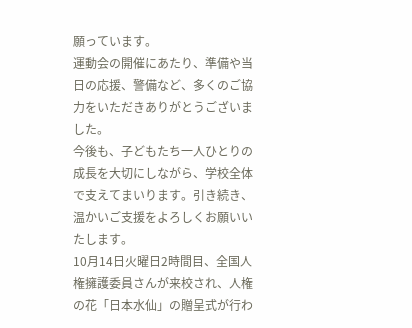願っています。
運動会の開催にあたり、準備や当日の応援、警備など、多くのご協力をいただきありがとうございました。
今後も、子どもたち一人ひとりの成長を大切にしながら、学校全体で支えてまいります。引き続き、温かいご支援をよろしくお願いいたします。
10月14日火曜日2時間目、全国人権擁護委員さんが来校され、人権の花「日本水仙」の贈呈式が行わ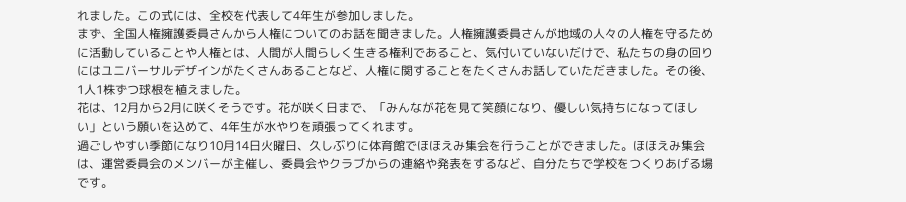れました。この式には、全校を代表して4年生が参加しました。
まず、全国人権擁護委員さんから人権についてのお話を聞きました。人権擁護委員さんが地域の人々の人権を守るために活動していることや人権とは、人間が人間らしく生きる権利であること、気付いていないだけで、私たちの身の回りにはユニバーサルデザインがたくさんあることなど、人権に関することをたくさんお話していただきました。その後、1人1株ずつ球根を植えました。
花は、12月から2月に咲くそうです。花が咲く日まで、「みんなが花を見て笑顔になり、優しい気持ちになってほしい」という願いを込めて、4年生が水やりを頑張ってくれます。
過ごしやすい季節になり10月14日火曜日、久しぶりに体育館でほほえみ集会を行うことができました。ほほえみ集会は、運営委員会のメンバーが主催し、委員会やクラブからの連絡や発表をするなど、自分たちで学校をつくりあげる場です。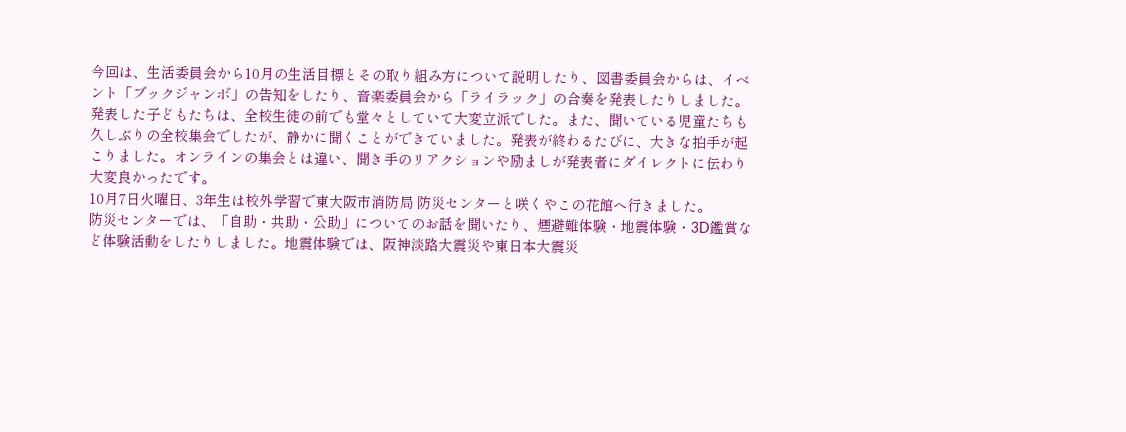今回は、生活委員会から10月の生活目標とその取り組み方について説明したり、図書委員会からは、イベント「ブックジャンボ」の告知をしたり、音楽委員会から「ライラック」の合奏を発表したりしました。
発表した子どもたちは、全校生徒の前でも堂々としていて大変立派でした。また、聞いている児童たちも久しぶりの全校集会でしたが、静かに聞くことができていました。発表が終わるたびに、大きな拍手が起こりました。オンラインの集会とは違い、聞き手のリアクションや励ましが発表者にダイレクトに伝わり大変良かったです。
10月7日火曜日、3年生は校外学習で東大阪市消防局 防災センターと咲くやこの花館へ行きました。
防災センターでは、「自助・共助・公助」についてのお話を聞いたり、煙避難体験・地震体験・3D鑑賞など体験活動をしたりしました。地震体験では、阪神淡路大震災や東日本大震災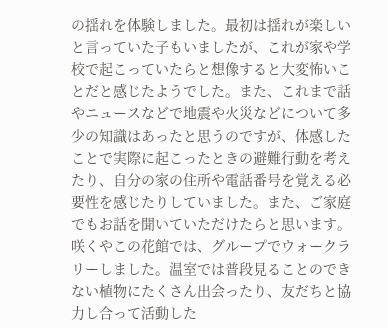の揺れを体験しました。最初は揺れが楽しいと言っていた子もいましたが、これが家や学校で起こっていたらと想像すると大変怖いことだと感じたようでした。また、これまで話やニュースなどで地震や火災などについて多少の知識はあったと思うのですが、体感したことで実際に起こったときの避難行動を考えたり、自分の家の住所や電話番号を覚える必要性を感じたりしていました。また、ご家庭でもお話を聞いていただけたらと思います。
咲くやこの花館では、グループでウォークラリーしました。温室では普段見ることのできない植物にたくさん出会ったり、友だちと協力し合って活動した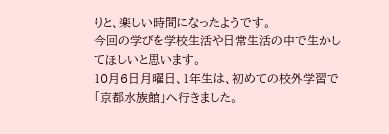りと、楽しい時間になったようです。
今回の学びを学校生活や日常生活の中で生かしてほしいと思います。
10月6日月曜日、1年生は、初めての校外学習で「京都水族館」へ行きました。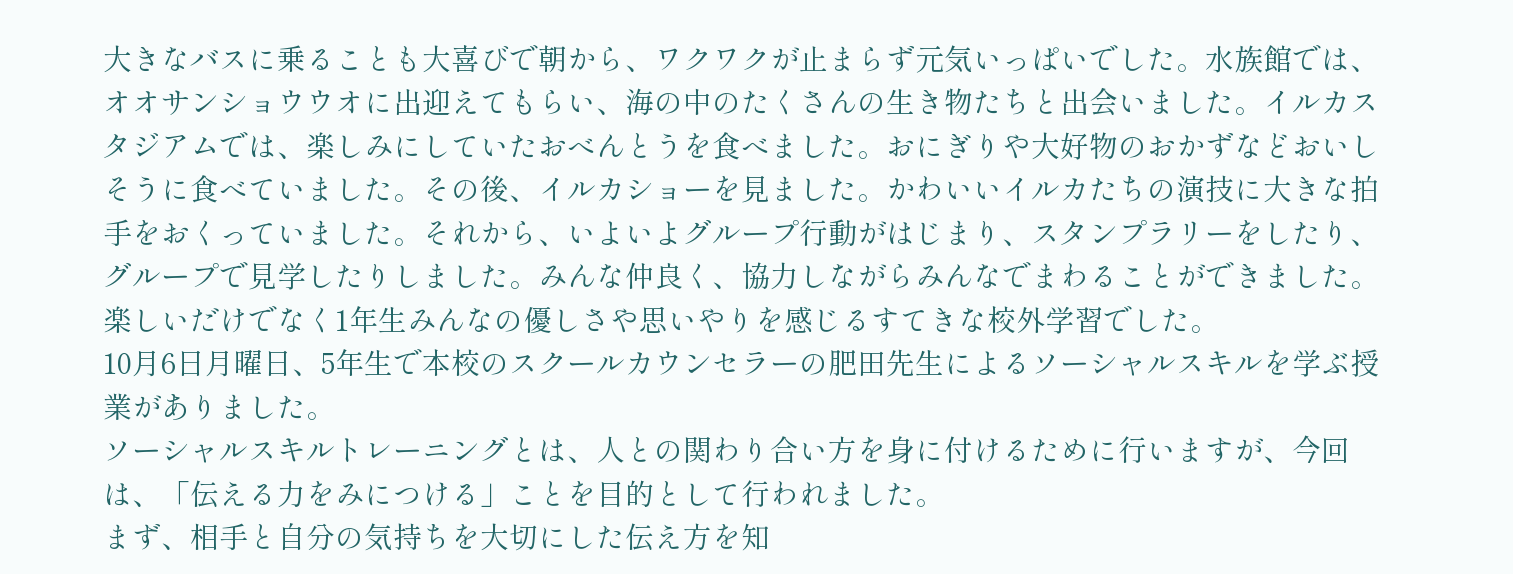大きなバスに乗ることも大喜びで朝から、ワクワクが止まらず元気いっぱいでした。水族館では、オオサンショウウオに出迎えてもらい、海の中のたくさんの生き物たちと出会いました。イルカスタジアムでは、楽しみにしていたおべんとうを食べました。おにぎりや大好物のおかずなどおいしそうに食べていました。その後、イルカショーを見ました。かわいいイルカたちの演技に大きな拍手をおくっていました。それから、いよいよグループ行動がはじまり、スタンプラリーをしたり、グループで見学したりしました。みんな仲良く、協力しながらみんなでまわることができました。
楽しいだけでなく1年生みんなの優しさや思いやりを感じるすてきな校外学習でした。
10月6日月曜日、5年生で本校のスクールカウンセラーの肥田先生によるソーシャルスキルを学ぶ授業がありました。
ソーシャルスキルトレーニングとは、人との関わり合い方を身に付けるために行いますが、今回は、「伝える力をみにつける」ことを目的として行われました。
まず、相手と自分の気持ちを大切にした伝え方を知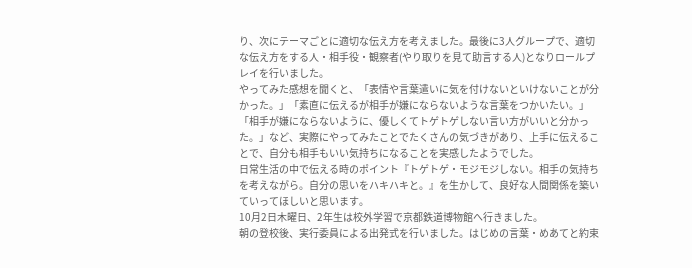り、次にテーマごとに適切な伝え方を考えました。最後に3人グループで、適切な伝え方をする人・相手役・観察者(やり取りを見て助言する人)となりロールプレイを行いました。
やってみた感想を聞くと、「表情や言葉遣いに気を付けないといけないことが分かった。」「素直に伝えるが相手が嫌にならないような言葉をつかいたい。」「相手が嫌にならないように、優しくてトゲトゲしない言い方がいいと分かった。」など、実際にやってみたことでたくさんの気づきがあり、上手に伝えることで、自分も相手もいい気持ちになることを実感したようでした。
日常生活の中で伝える時のポイント『トゲトゲ・モジモジしない。相手の気持ちを考えながら。自分の思いをハキハキと。』を生かして、良好な人間関係を築いていってほしいと思います。
10月2日木曜日、2年生は校外学習で京都鉄道博物館へ行きました。
朝の登校後、実行委員による出発式を行いました。はじめの言葉・めあてと約束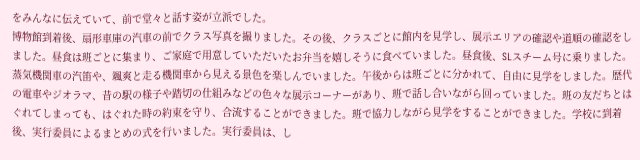をみんなに伝えていて、前で堂々と話す姿が立派でした。
博物館到着後、扇形車庫の汽車の前でクラス写真を撮りました。その後、クラスごとに館内を見学し、展示エリアの確認や道順の確認をしました。昼食は班ごとに集まり、ご家庭で用意していただいたお弁当を嬉しそうに食べていました。昼食後、SLスチーム号に乗りました。蒸気機関車の汽笛や、颯爽と走る機関車から見える景色を楽しんでいました。午後からは班ごとに分かれて、自由に見学をしました。歴代の電車やジオラマ、昔の駅の様子や踏切の仕組みなどの色々な展示コーナーがあり、班で話し合いながら回っていました。班の友だちとはぐれてしまっても、はぐれた時の約束を守り、合流することができました。班で協力しながら見学をすることができました。学校に到着後、実行委員によるまとめの式を行いました。実行委員は、し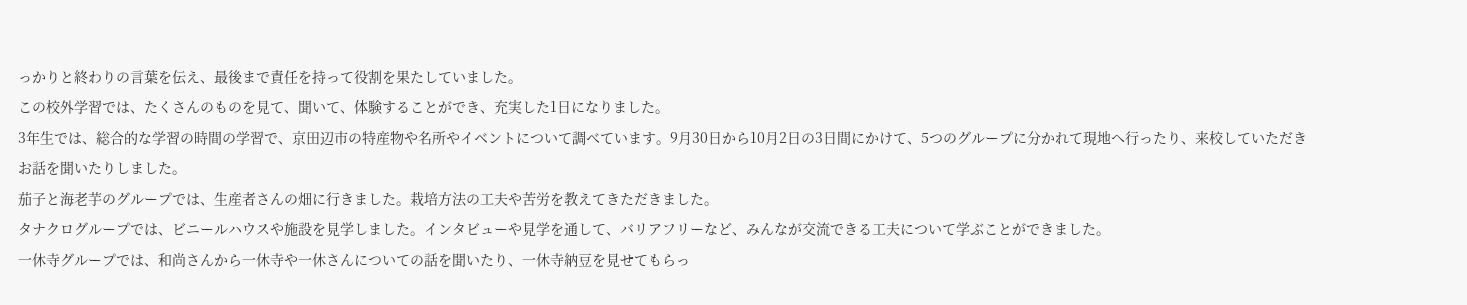っかりと終わりの言葉を伝え、最後まで責任を持って役割を果たしていました。
この校外学習では、たくさんのものを見て、聞いて、体験することができ、充実した1日になりました。
3年生では、総合的な学習の時間の学習で、京田辺市の特産物や名所やイベントについて調べています。9月30日から10月2日の3日間にかけて、5つのグループに分かれて現地へ行ったり、来校していただきお話を聞いたりしました。
茄子と海老芋のグループでは、生産者さんの畑に行きました。栽培方法の工夫や苦労を教えてきただきました。
タナクログループでは、ビニールハウスや施設を見学しました。インタビューや見学を通して、バリアフリーなど、みんなが交流できる工夫について学ぶことができました。
一休寺グループでは、和尚さんから一休寺や一休さんについての話を聞いたり、一休寺納豆を見せてもらっ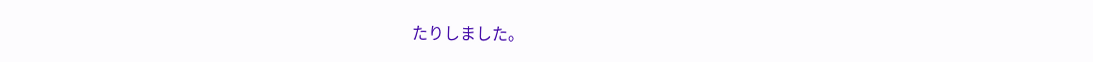たりしました。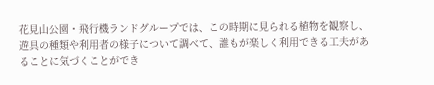花見山公園・飛行機ランドグループでは、この時期に見られる植物を観察し、遊具の種類や利用者の様子について調べて、誰もが楽しく利用できる工夫があることに気づくことができ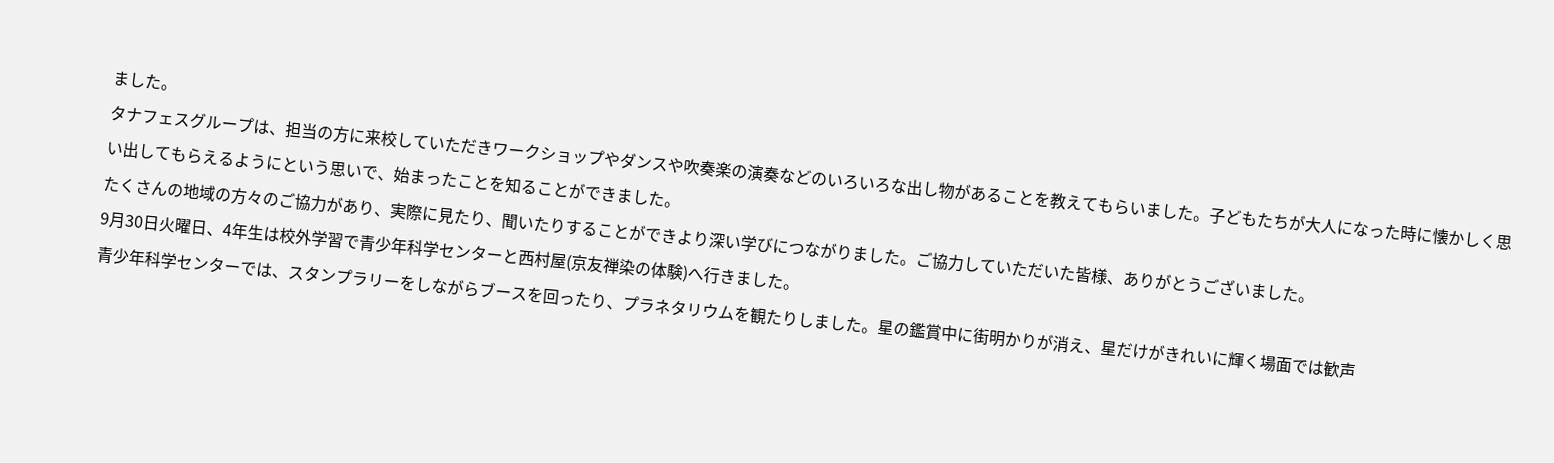ました。
タナフェスグループは、担当の方に来校していただきワークショップやダンスや吹奏楽の演奏などのいろいろな出し物があることを教えてもらいました。子どもたちが大人になった時に懐かしく思い出してもらえるようにという思いで、始まったことを知ることができました。
たくさんの地域の方々のご協力があり、実際に見たり、聞いたりすることができより深い学びにつながりました。ご協力していただいた皆様、ありがとうございました。
9月30日火曜日、4年生は校外学習で青少年科学センターと西村屋(京友禅染の体験)へ行きました。
青少年科学センターでは、スタンプラリーをしながらブースを回ったり、プラネタリウムを観たりしました。星の鑑賞中に街明かりが消え、星だけがきれいに輝く場面では歓声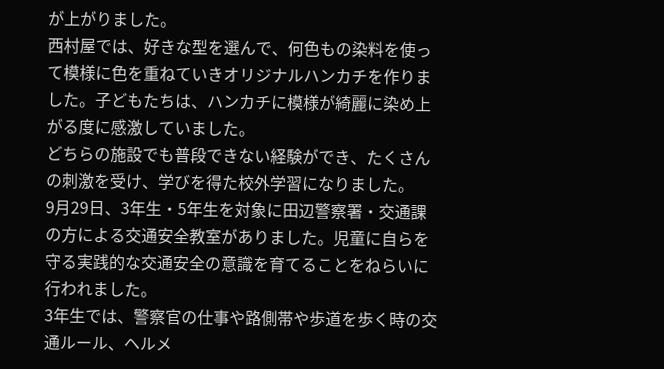が上がりました。
西村屋では、好きな型を選んで、何色もの染料を使って模様に色を重ねていきオリジナルハンカチを作りました。子どもたちは、ハンカチに模様が綺麗に染め上がる度に感激していました。
どちらの施設でも普段できない経験ができ、たくさんの刺激を受け、学びを得た校外学習になりました。
9月29日、3年生・5年生を対象に田辺警察署・交通課の方による交通安全教室がありました。児童に自らを守る実践的な交通安全の意識を育てることをねらいに行われました。
3年生では、警察官の仕事や路側帯や歩道を歩く時の交通ルール、ヘルメ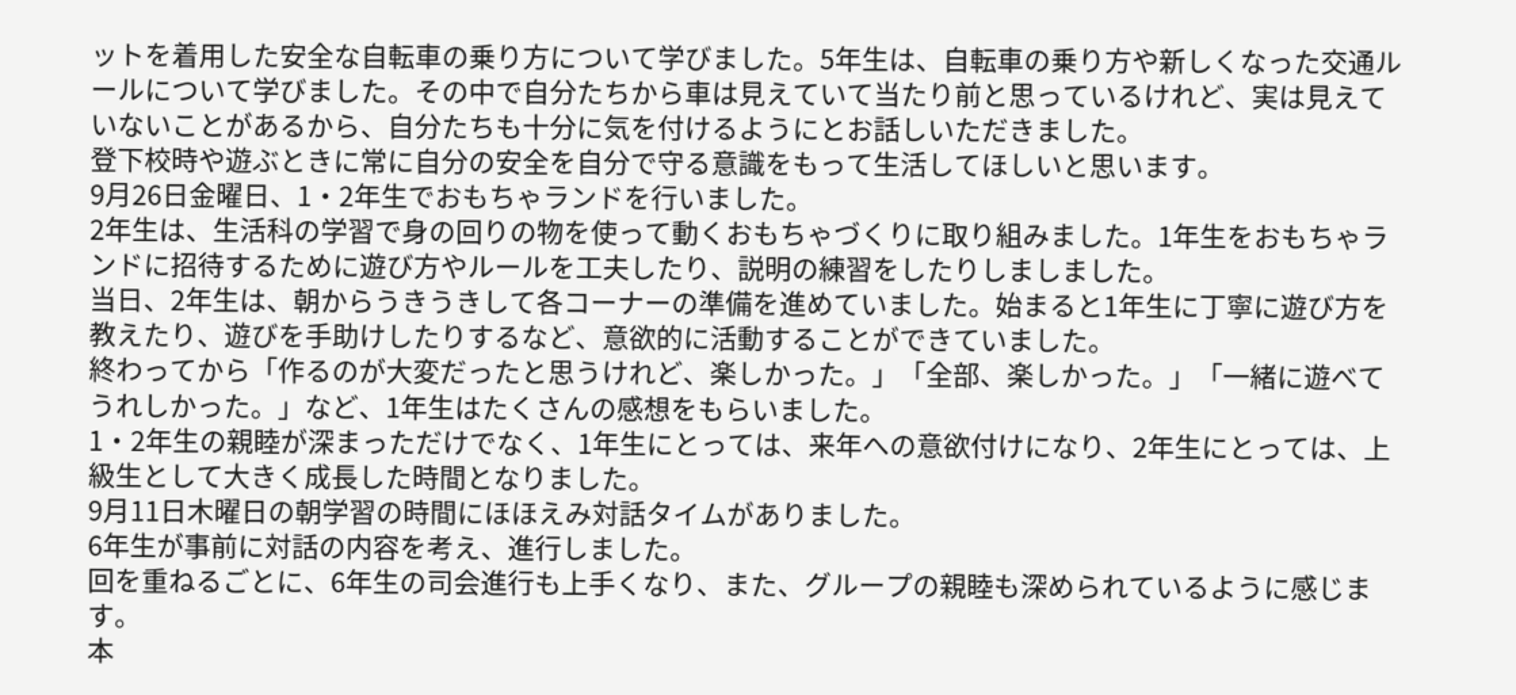ットを着用した安全な自転車の乗り方について学びました。5年生は、自転車の乗り方や新しくなった交通ルールについて学びました。その中で自分たちから車は見えていて当たり前と思っているけれど、実は見えていないことがあるから、自分たちも十分に気を付けるようにとお話しいただきました。
登下校時や遊ぶときに常に自分の安全を自分で守る意識をもって生活してほしいと思います。
9月26日金曜日、1・2年生でおもちゃランドを行いました。
2年生は、生活科の学習で身の回りの物を使って動くおもちゃづくりに取り組みました。1年生をおもちゃランドに招待するために遊び方やルールを工夫したり、説明の練習をしたりしましました。
当日、2年生は、朝からうきうきして各コーナーの準備を進めていました。始まると1年生に丁寧に遊び方を教えたり、遊びを手助けしたりするなど、意欲的に活動することができていました。
終わってから「作るのが大変だったと思うけれど、楽しかった。」「全部、楽しかった。」「一緒に遊べてうれしかった。」など、1年生はたくさんの感想をもらいました。
1・2年生の親睦が深まっただけでなく、1年生にとっては、来年への意欲付けになり、2年生にとっては、上級生として大きく成長した時間となりました。
9月11日木曜日の朝学習の時間にほほえみ対話タイムがありました。
6年生が事前に対話の内容を考え、進行しました。
回を重ねるごとに、6年生の司会進行も上手くなり、また、グループの親睦も深められているように感じます。
本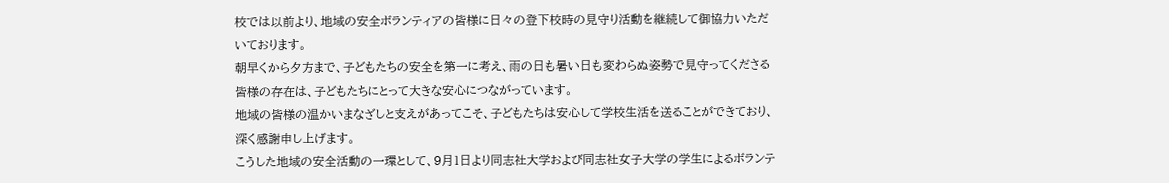校では以前より、地域の安全ボランティアの皆様に日々の登下校時の見守り活動を継続して御協力いただいております。
朝早くから夕方まで、子どもたちの安全を第一に考え、雨の日も暑い日も変わらぬ姿勢で見守ってくださる皆様の存在は、子どもたちにとって大きな安心につながっています。
地域の皆様の温かいまなざしと支えがあってこそ、子どもたちは安心して学校生活を送ることができており、深く感謝申し上げます。
こうした地域の安全活動の一環として、9月1日より同志社大学および同志社女子大学の学生によるボランテ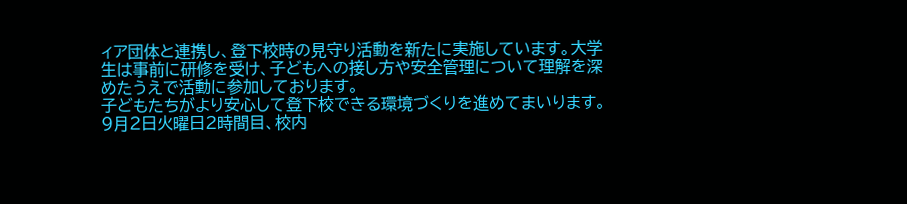ィア団体と連携し、登下校時の見守り活動を新たに実施しています。大学生は事前に研修を受け、子どもへの接し方や安全管理について理解を深めたうえで活動に参加しております。
子どもたちがより安心して登下校できる環境づくりを進めてまいります。
9月2日火曜日2時間目、校内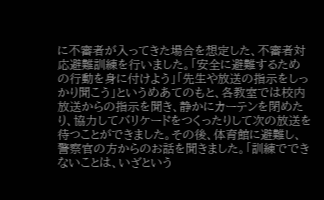に不審者が入ってきた場合を想定した、不審者対応避難訓練を行いました。「安全に避難するための行動を身に付けよう」「先生や放送の指示をしっかり聞こう」というめあてのもと、各教室では校内放送からの指示を聞き、静かにカーテンを閉めたり、協力してバリケードをつくったりして次の放送を待つことができました。その後、体育館に避難し、警察官の方からのお話を聞きました。「訓練でできないことは、いざという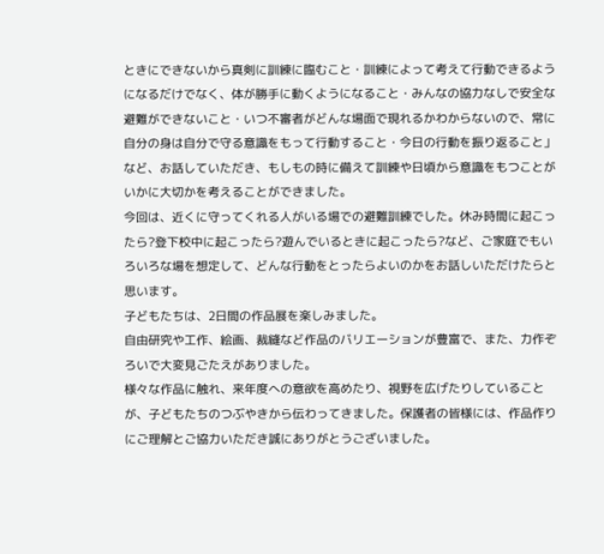ときにできないから真剣に訓練に臨むこと・訓練によって考えて行動できるようになるだけでなく、体が勝手に動くようになること・みんなの協力なしで安全な避難ができないこと・いつ不審者がどんな場面で現れるかわからないので、常に自分の身は自分で守る意識をもって行動すること・今日の行動を振り返ること」など、お話していただき、もしもの時に備えて訓練や日頃から意識をもつことがいかに大切かを考えることができました。
今回は、近くに守ってくれる人がいる場での避難訓練でした。休み時間に起こったら?登下校中に起こったら?遊んでいるときに起こったら?など、ご家庭でもいろいろな場を想定して、どんな行動をとったらよいのかをお話しいただけたらと思います。
子どもたちは、2日間の作品展を楽しみました。
自由研究や工作、絵画、裁縫など作品のバリエーションが豊富で、また、力作ぞろいで大変見ごたえがありました。
様々な作品に触れ、来年度への意欲を高めたり、視野を広げたりしていることが、子どもたちのつぶやきから伝わってきました。保護者の皆様には、作品作りにご理解とご協力いただき誠にありがとうございました。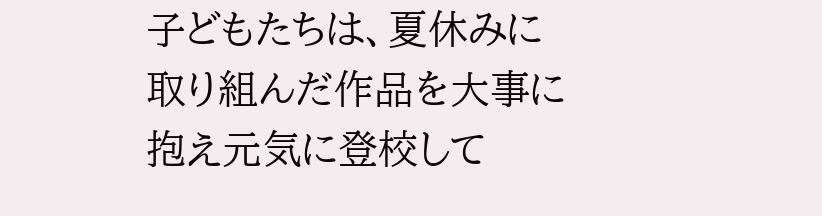子どもたちは、夏休みに取り組んだ作品を大事に抱え元気に登校して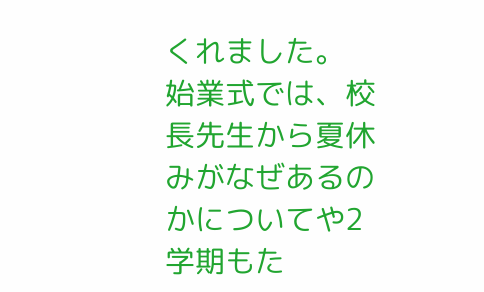くれました。
始業式では、校長先生から夏休みがなぜあるのかについてや2学期もた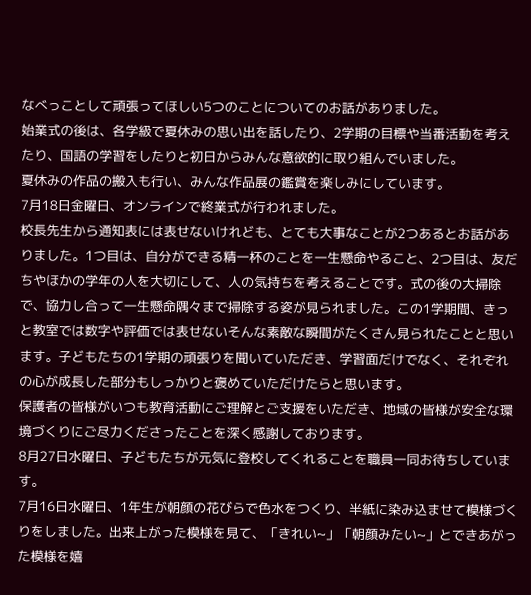なべっことして頑張ってほしい5つのことについてのお話がありました。
始業式の後は、各学級で夏休みの思い出を話したり、2学期の目標や当番活動を考えたり、国語の学習をしたりと初日からみんな意欲的に取り組んでいました。
夏休みの作品の搬入も行い、みんな作品展の鑑賞を楽しみにしています。
7月18日金曜日、オンラインで終業式が行われました。
校長先生から通知表には表せないけれども、とても大事なことが2つあるとお話がありました。1つ目は、自分ができる精一杯のことを一生懸命やること、2つ目は、友だちやほかの学年の人を大切にして、人の気持ちを考えることです。式の後の大掃除で、協力し合って一生懸命隅々まで掃除する姿が見られました。この1学期間、きっと教室では数字や評価では表せないそんな素敵な瞬間がたくさん見られたことと思います。子どもたちの1学期の頑張りを聞いていただき、学習面だけでなく、それぞれの心が成長した部分もしっかりと褒めていただけたらと思います。
保護者の皆様がいつも教育活動にご理解とご支援をいただき、地域の皆様が安全な環境づくりにご尽力くださったことを深く感謝しております。
8月27日水曜日、子どもたちが元気に登校してくれることを職員一同お待ちしています。
7月16日水曜日、1年生が朝顔の花びらで色水をつくり、半紙に染み込ませて模様づくりをしました。出来上がった模様を見て、「きれい~」「朝顔みたい~」とできあがった模様を嬉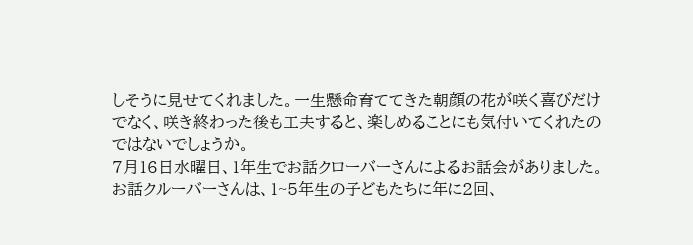しそうに見せてくれました。一生懸命育ててきた朝顔の花が咲く喜びだけでなく、咲き終わった後も工夫すると、楽しめることにも気付いてくれたのではないでしょうか。
7月16日水曜日、1年生でお話クローバーさんによるお話会がありました。お話クルーバーさんは、1~5年生の子どもたちに年に2回、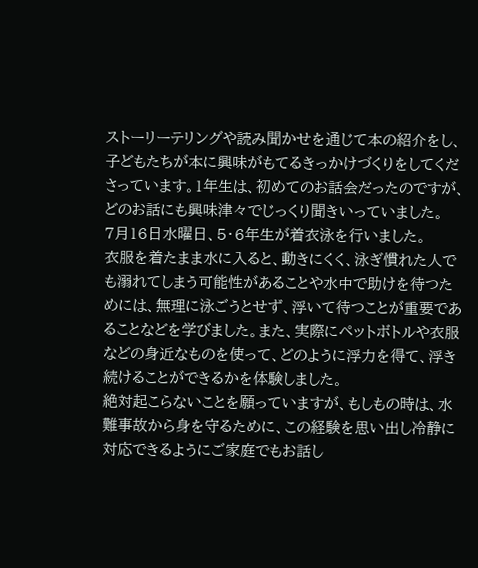ストーリーテリングや読み聞かせを通じて本の紹介をし、子どもたちが本に興味がもてるきっかけづくりをしてくださっています。1年生は、初めてのお話会だったのですが、どのお話にも興味津々でじっくり聞きいっていました。
7月16日水曜日、5・6年生が着衣泳を行いました。
衣服を着たまま水に入ると、動きにくく、泳ぎ慣れた人でも溺れてしまう可能性があることや水中で助けを待つためには、無理に泳ごうとせず、浮いて待つことが重要であることなどを学びました。また、実際にペットボトルや衣服などの身近なものを使って、どのように浮力を得て、浮き続けることができるかを体験しました。
絶対起こらないことを願っていますが、もしもの時は、水難事故から身を守るために、この経験を思い出し冷静に対応できるようにご家庭でもお話し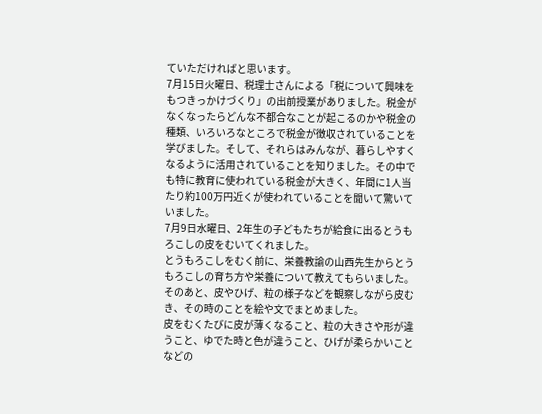ていただければと思います。
7月15日火曜日、税理士さんによる「税について興味をもつきっかけづくり」の出前授業がありました。税金がなくなったらどんな不都合なことが起こるのかや税金の種類、いろいろなところで税金が徴収されていることを学びました。そして、それらはみんなが、暮らしやすくなるように活用されていることを知りました。その中でも特に教育に使われている税金が大きく、年間に1人当たり約100万円近くが使われていることを聞いて驚いていました。
7月9日水曜日、2年生の子どもたちが給食に出るとうもろこしの皮をむいてくれました。
とうもろこしをむく前に、栄養教諭の山西先生からとうもろこしの育ち方や栄養について教えてもらいました。
そのあと、皮やひげ、粒の様子などを観察しながら皮むき、その時のことを絵や文でまとめました。
皮をむくたびに皮が薄くなること、粒の大きさや形が違うこと、ゆでた時と色が違うこと、ひげが柔らかいことなどの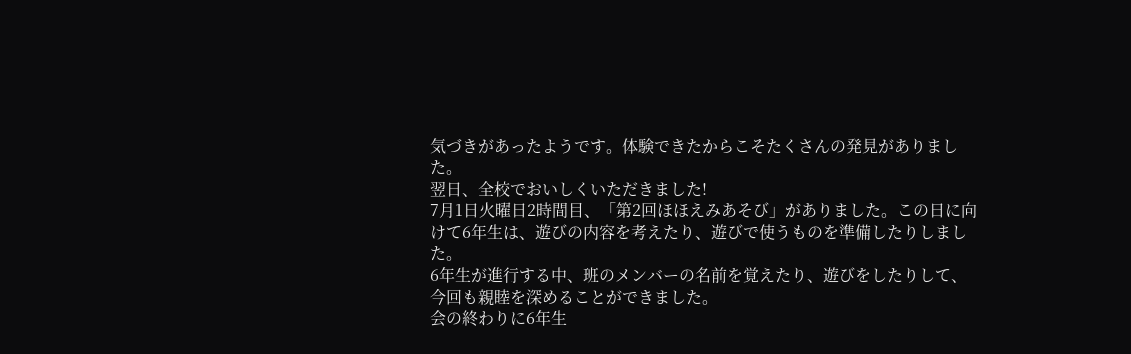気づきがあったようです。体験できたからこそたくさんの発見がありました。
翌日、全校でおいしくいただきました!
7月1日火曜日2時間目、「第2回ほほえみあそび」がありました。この日に向けて6年生は、遊びの内容を考えたり、遊びで使うものを準備したりしました。
6年生が進行する中、班のメンバーの名前を覚えたり、遊びをしたりして、今回も親睦を深めることができました。
会の終わりに6年生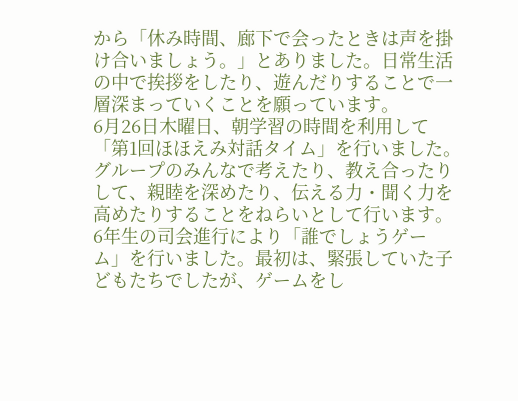から「休み時間、廊下で会ったときは声を掛け合いましょう。」とありました。日常生活の中で挨拶をしたり、遊んだりすることで一層深まっていくことを願っています。
6月26日木曜日、朝学習の時間を利用して「第1回ほほえみ対話タイム」を行いました。グループのみんなで考えたり、教え合ったりして、親睦を深めたり、伝える力・聞く力を高めたりすることをねらいとして行います。6年生の司会進行により「誰でしょうゲーム」を行いました。最初は、緊張していた子どもたちでしたが、ゲームをし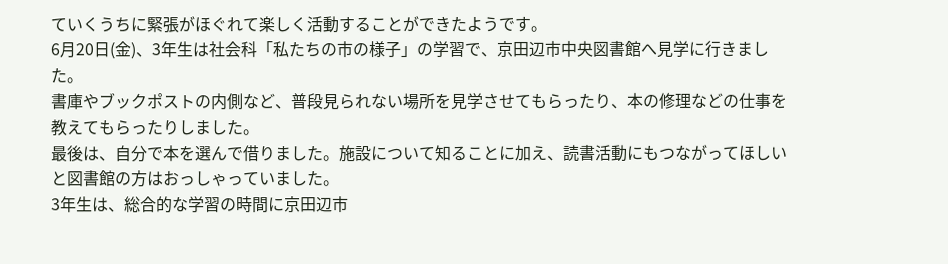ていくうちに緊張がほぐれて楽しく活動することができたようです。
6月20日(金)、3年生は社会科「私たちの市の様子」の学習で、京田辺市中央図書館へ見学に行きました。
書庫やブックポストの内側など、普段見られない場所を見学させてもらったり、本の修理などの仕事を教えてもらったりしました。
最後は、自分で本を選んで借りました。施設について知ることに加え、読書活動にもつながってほしいと図書館の方はおっしゃっていました。
3年生は、総合的な学習の時間に京田辺市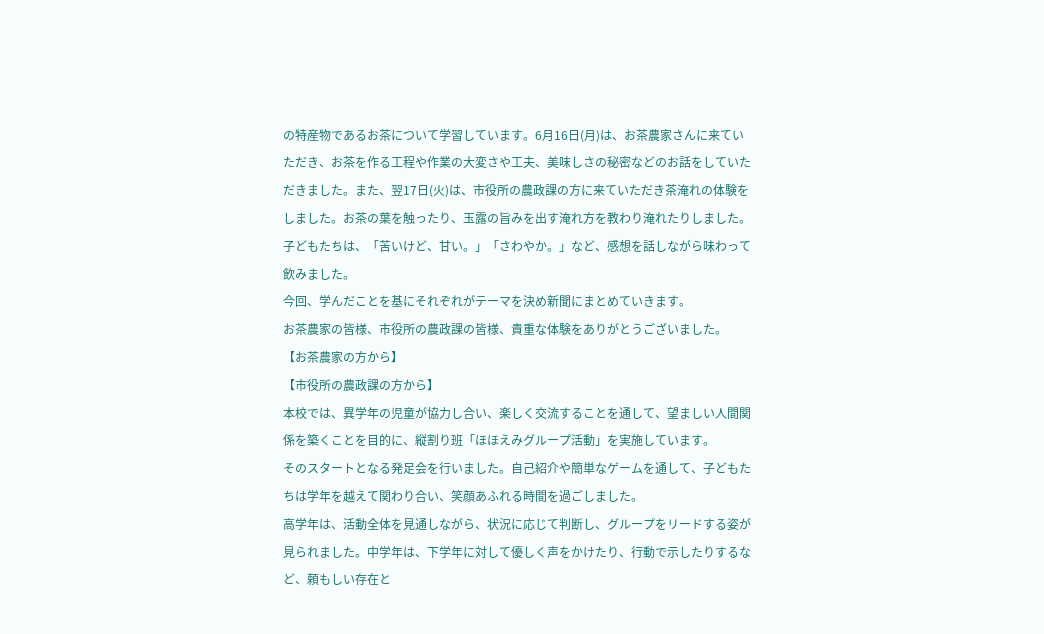の特産物であるお茶について学習しています。6月16日(月)は、お茶農家さんに来ていただき、お茶を作る工程や作業の大変さや工夫、美味しさの秘密などのお話をしていただきました。また、翌17日(火)は、市役所の農政課の方に来ていただき茶淹れの体験をしました。お茶の葉を触ったり、玉露の旨みを出す淹れ方を教わり淹れたりしました。子どもたちは、「苦いけど、甘い。」「さわやか。」など、感想を話しながら味わって飲みました。
今回、学んだことを基にそれぞれがテーマを決め新聞にまとめていきます。
お茶農家の皆様、市役所の農政課の皆様、貴重な体験をありがとうございました。
【お茶農家の方から】
【市役所の農政課の方から】
本校では、異学年の児童が協力し合い、楽しく交流することを通して、望ましい人間関係を築くことを目的に、縦割り班「ほほえみグループ活動」を実施しています。
そのスタートとなる発足会を行いました。自己紹介や簡単なゲームを通して、子どもたちは学年を越えて関わり合い、笑顔あふれる時間を過ごしました。
高学年は、活動全体を見通しながら、状況に応じて判断し、グループをリードする姿が見られました。中学年は、下学年に対して優しく声をかけたり、行動で示したりするなど、頼もしい存在と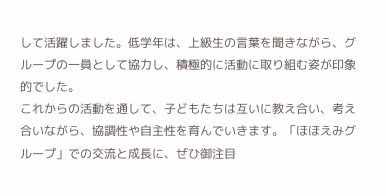して活躍しました。低学年は、上級生の言葉を聞きながら、グループの一員として協力し、積極的に活動に取り組む姿が印象的でした。
これからの活動を通して、子どもたちは互いに教え合い、考え合いながら、協調性や自主性を育んでいきます。「ほほえみグループ」での交流と成長に、ぜひ御注目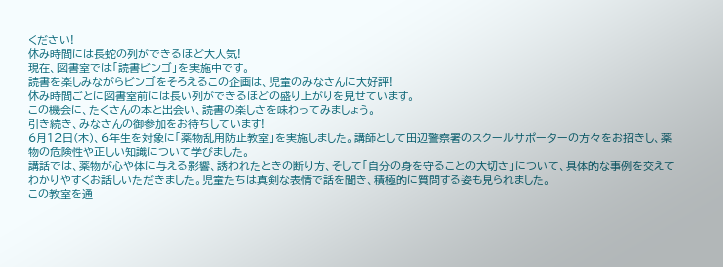ください!
休み時間には長蛇の列ができるほど大人気!
現在、図書室では「読書ビンゴ」を実施中です。
読書を楽しみながらビンゴをそろえるこの企画は、児童のみなさんに大好評!
休み時間ごとに図書室前には長い列ができるほどの盛り上がりを見せています。
この機会に、たくさんの本と出会い、読書の楽しさを味わってみましょう。
引き続き、みなさんの御参加をお待ちしています!
6月12日(木)、6年生を対象に「薬物乱用防止教室」を実施しました。講師として田辺警察署のスクールサポーターの方々をお招きし、薬物の危険性や正しい知識について学びました。
講話では、薬物が心や体に与える影響、誘われたときの断り方、そして「自分の身を守ることの大切さ」について、具体的な事例を交えてわかりやすくお話しいただきました。児童たちは真剣な表情で話を聞き、積極的に質問する姿も見られました。
この教室を通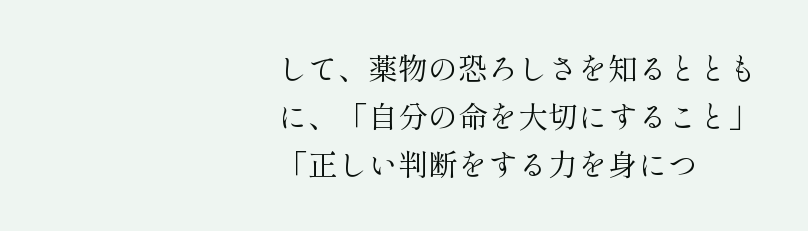して、薬物の恐ろしさを知るとともに、「自分の命を大切にすること」「正しい判断をする力を身につ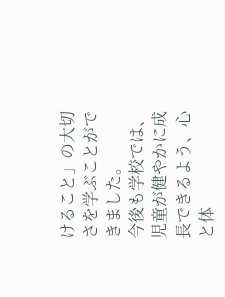けること」の大切さを学ぶことができました。
今後も学校では、児童が健やかに成長できるよう、心と体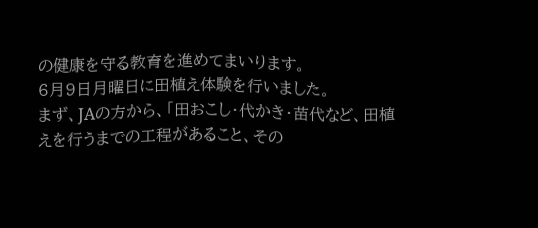の健康を守る教育を進めてまいります。
6月9日月曜日に田植え体験を行いました。
まず、JAの方から、「田おこし・代かき・苗代など、田植えを行うまでの工程があること、その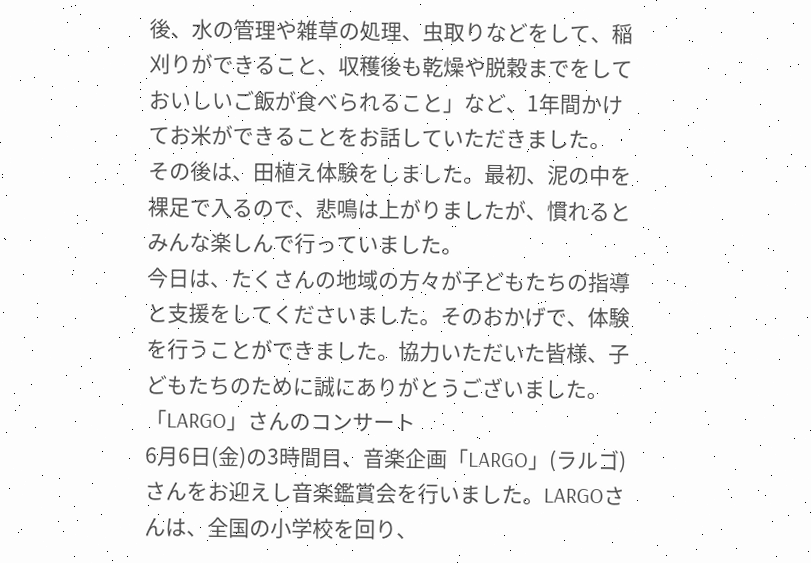後、水の管理や雑草の処理、虫取りなどをして、稲刈りができること、収穫後も乾燥や脱穀までをしておいしいご飯が食べられること」など、1年間かけてお米ができることをお話していただきました。
その後は、田植え体験をしました。最初、泥の中を裸足で入るので、悲鳴は上がりましたが、慣れるとみんな楽しんで行っていました。
今日は、たくさんの地域の方々が子どもたちの指導と支援をしてくださいました。そのおかげで、体験を行うことができました。協力いただいた皆様、子どもたちのために誠にありがとうございました。
「LARGO」さんのコンサート
6月6日(金)の3時間目、音楽企画「LARGO」(ラルゴ)さんをお迎えし音楽鑑賞会を行いました。LARGOさんは、全国の小学校を回り、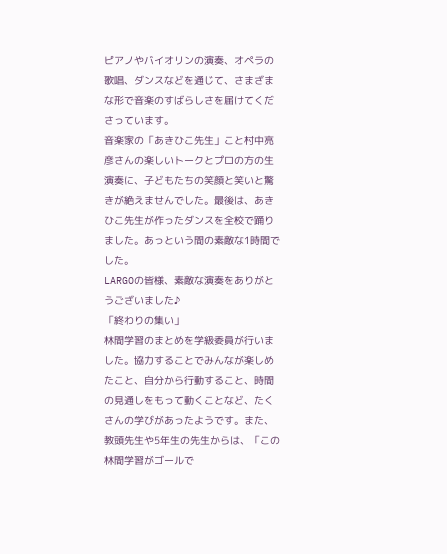ピアノやバイオリンの演奏、オペラの歌唱、ダンスなどを通じて、さまざまな形で音楽のすばらしさを届けてくださっています。
音楽家の「あきひこ先生」こと村中亮彦さんの楽しいトークとプロの方の生演奏に、子どもたちの笑顔と笑いと驚きが絶えませんでした。最後は、あきひこ先生が作ったダンスを全校で踊りました。あっという間の素敵な1時間でした。
LARGOの皆様、素敵な演奏をありがとうございました♪
「終わりの集い」
林間学習のまとめを学級委員が行いました。協力することでみんなが楽しめたこと、自分から行動すること、時間の見通しをもって動くことなど、たくさんの学びがあったようです。また、教頭先生や5年生の先生からは、「この林間学習がゴールで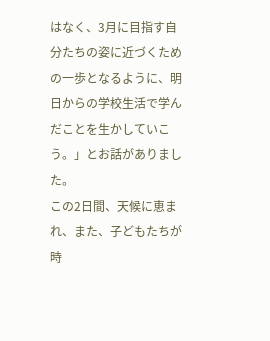はなく、3月に目指す自分たちの姿に近づくための一歩となるように、明日からの学校生活で学んだことを生かしていこう。」とお話がありました。
この2日間、天候に恵まれ、また、子どもたちが時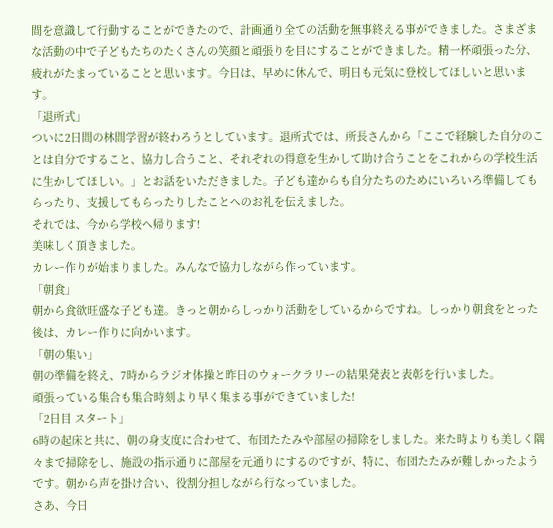間を意識して行動することができたので、計画通り全ての活動を無事終える事ができました。さまざまな活動の中で子どもたちのたくさんの笑顔と頑張りを目にすることができました。精一杯頑張った分、疲れがたまっていることと思います。今日は、早めに休んで、明日も元気に登校してほしいと思います。
「退所式」
ついに2日間の林間学習が終わろうとしています。退所式では、所長さんから「ここで経験した自分のことは自分ですること、協力し合うこと、それぞれの得意を生かして助け合うことをこれからの学校生活に生かしてほしい。」とお話をいただきました。子ども達からも自分たちのためにいろいろ準備してもらったり、支援してもらったりしたことへのお礼を伝えました。
それでは、今から学校へ帰ります!
美味しく頂きました。
カレー作りが始まりました。みんなで協力しながら作っています。
「朝食」
朝から食欲旺盛な子ども達。きっと朝からしっかり活動をしているからですね。しっかり朝食をとった後は、カレー作りに向かいます。
「朝の集い」
朝の準備を終え、7時からラジオ体操と昨日のウォークラリーの結果発表と表彰を行いました。
頑張っている集合も集合時刻より早く集まる事ができていました!
「2日目 スタート」
6時の起床と共に、朝の身支度に合わせて、布団たたみや部屋の掃除をしました。来た時よりも美しく隅々まで掃除をし、施設の指示通りに部屋を元通りにするのですが、特に、布団たたみが難しかったようです。朝から声を掛け合い、役割分担しながら行なっていました。
さあ、今日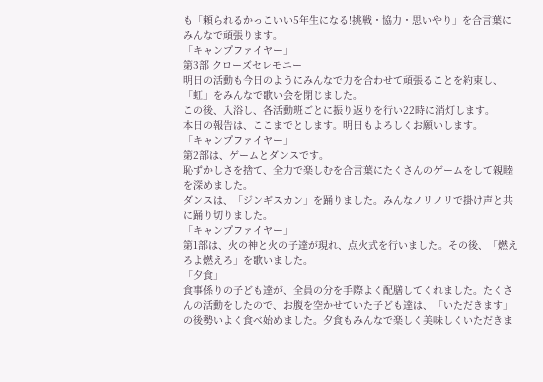も「頼られるかっこいい5年生になる!挑戦・協力・思いやり」を合言葉にみんなで頑張ります。
「キャンプファイヤー」
第3部 クローズセレモニー
明日の活動も今日のようにみんなで力を合わせて頑張ることを約束し、「虹」をみんなで歌い会を閉じました。
この後、入浴し、各活動班ごとに振り返りを行い22時に消灯します。
本日の報告は、ここまでとします。明日もよろしくお願いします。
「キャンプファイヤー」
第2部は、ゲームとダンスです。
恥ずかしさを捨て、全力で楽しむを合言葉にたくさんのゲームをして親睦を深めました。
ダンスは、「ジンギスカン」を踊りました。みんなノリノリで掛け声と共に踊り切りました。
「キャンプファイヤー」
第1部は、火の神と火の子達が現れ、点火式を行いました。その後、「燃えろよ燃えろ」を歌いました。
「夕食」
食事係りの子ども達が、全員の分を手際よく配膳してくれました。たくさんの活動をしたので、お腹を空かせていた子ども達は、「いただきます」の後勢いよく食べ始めました。夕食もみんなで楽しく美味しくいただきま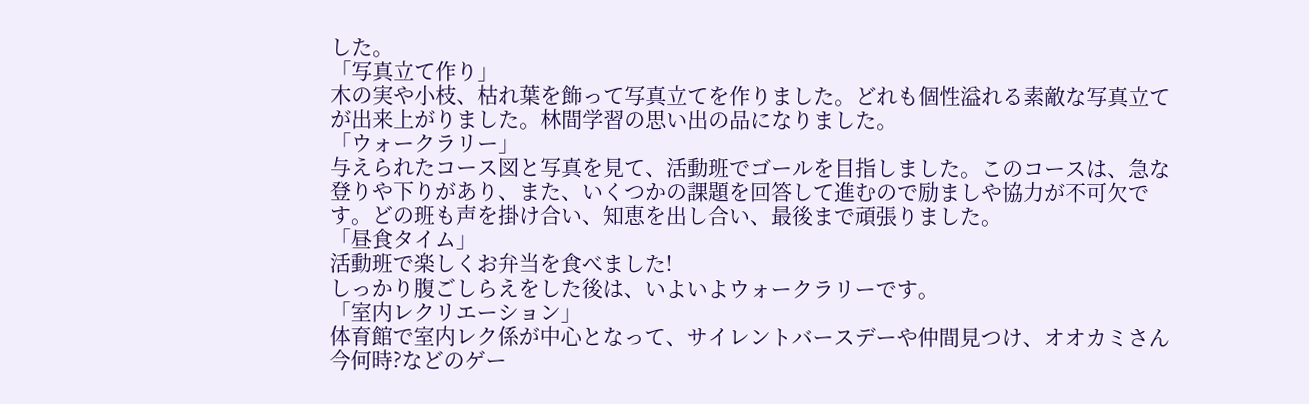した。
「写真立て作り」
木の実や小枝、枯れ葉を飾って写真立てを作りました。どれも個性溢れる素敵な写真立てが出来上がりました。林間学習の思い出の品になりました。
「ウォークラリー」
与えられたコース図と写真を見て、活動班でゴールを目指しました。このコースは、急な登りや下りがあり、また、いくつかの課題を回答して進むので励ましや協力が不可欠です。どの班も声を掛け合い、知恵を出し合い、最後まで頑張りました。
「昼食タイム」
活動班で楽しくお弁当を食べました!
しっかり腹ごしらえをした後は、いよいよウォークラリーです。
「室内レクリエーション」
体育館で室内レク係が中心となって、サイレントバースデーや仲間見つけ、オオカミさん今何時?などのゲー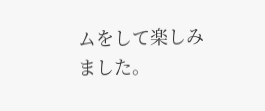ムをして楽しみました。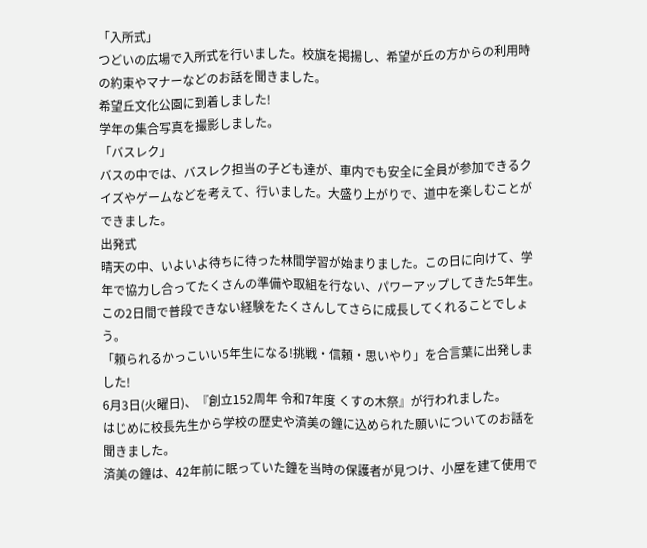「入所式」
つどいの広場で入所式を行いました。校旗を掲揚し、希望が丘の方からの利用時の約束やマナーなどのお話を聞きました。
希望丘文化公園に到着しました!
学年の集合写真を撮影しました。
「バスレク」
バスの中では、バスレク担当の子ども達が、車内でも安全に全員が参加できるクイズやゲームなどを考えて、行いました。大盛り上がりで、道中を楽しむことができました。
出発式
晴天の中、いよいよ待ちに待った林間学習が始まりました。この日に向けて、学年で協力し合ってたくさんの準備や取組を行ない、パワーアップしてきた5年生。この2日間で普段できない経験をたくさんしてさらに成長してくれることでしょう。
「頼られるかっこいい5年生になる!挑戦・信頼・思いやり」を合言葉に出発しました!
6月3日(火曜日)、『創立152周年 令和7年度 くすの木祭』が行われました。
はじめに校長先生から学校の歴史や済美の鐘に込められた願いについてのお話を聞きました。
済美の鐘は、42年前に眠っていた鐘を当時の保護者が見つけ、小屋を建て使用で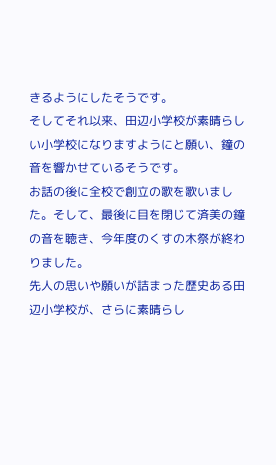きるようにしたそうです。
そしてそれ以来、田辺小学校が素晴らしい小学校になりますようにと願い、鐘の音を響かせているそうです。
お話の後に全校で創立の歌を歌いました。そして、最後に目を閉じて済美の鐘の音を聴き、今年度のくすの木祭が終わりました。
先人の思いや願いが詰まった歴史ある田辺小学校が、さらに素晴らし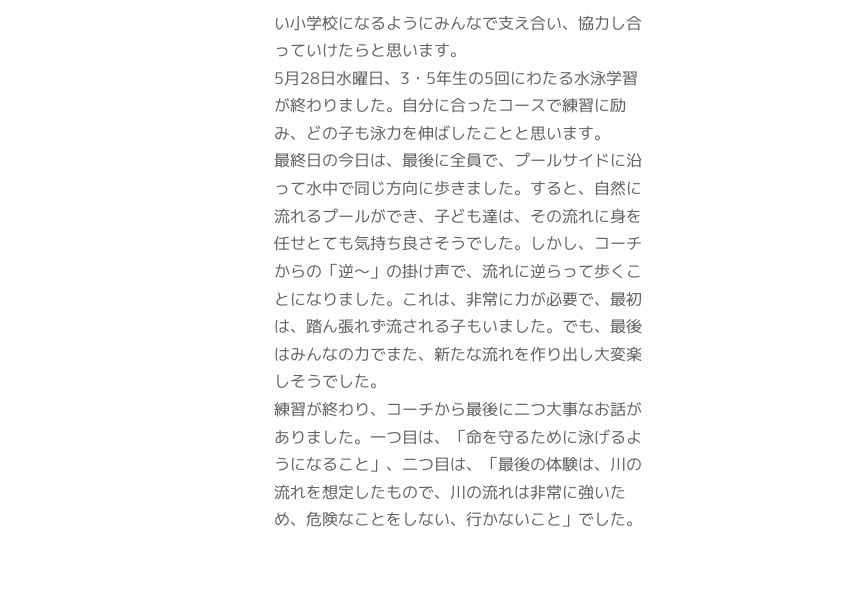い小学校になるようにみんなで支え合い、協力し合っていけたらと思います。
5月28日水曜日、3・5年生の5回にわたる水泳学習が終わりました。自分に合ったコースで練習に励み、どの子も泳力を伸ばしたことと思います。
最終日の今日は、最後に全員で、プールサイドに沿って水中で同じ方向に歩きました。すると、自然に流れるプールができ、子ども達は、その流れに身を任せとても気持ち良さそうでした。しかし、コーチからの「逆〜」の掛け声で、流れに逆らって歩くことになりました。これは、非常に力が必要で、最初は、踏ん張れず流される子もいました。でも、最後はみんなの力でまた、新たな流れを作り出し大変楽しそうでした。
練習が終わり、コーチから最後に二つ大事なお話がありました。一つ目は、「命を守るために泳げるようになること」、二つ目は、「最後の体験は、川の流れを想定したもので、川の流れは非常に強いため、危険なことをしない、行かないこと」でした。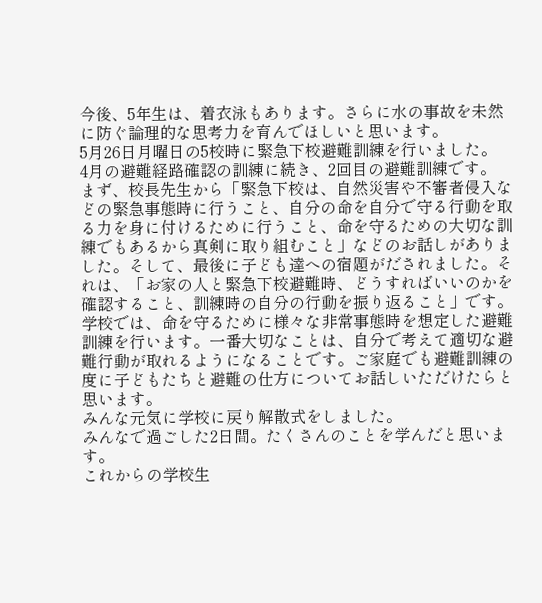今後、5年生は、着衣泳もあります。さらに水の事故を未然に防ぐ論理的な思考力を育んでほしいと思います。
5月26日月曜日の5校時に緊急下校避難訓練を行いました。
4月の避難経路確認の訓練に続き、2回目の避難訓練です。
まず、校長先生から「緊急下校は、自然災害や不審者侵入などの緊急事態時に行うこと、自分の命を自分で守る行動を取る力を身に付けるために行うこと、命を守るための大切な訓練でもあるから真剣に取り組むこと」などのお話しがありました。そして、最後に子ども達への宿題がだされました。それは、「お家の人と緊急下校避難時、どうすればいいのかを確認すること、訓練時の自分の行動を振り返ること」です。
学校では、命を守るために様々な非常事態時を想定した避難訓練を行います。一番大切なことは、自分で考えて適切な避難行動が取れるようになることです。ご家庭でも避難訓練の度に子どもたちと避難の仕方についてお話しいただけたらと思います。
みんな元気に学校に戻り解散式をしました。
みんなで過ごした2日間。たくさんのことを学んだと思います。
これからの学校生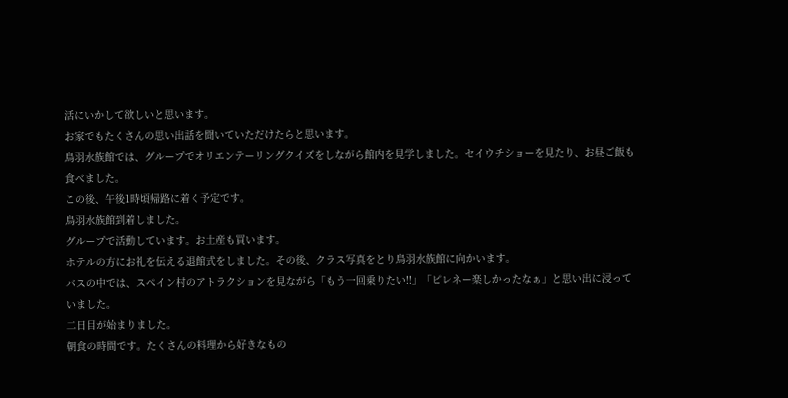活にいかして欲しいと思います。
お家でもたくさんの思い出話を聞いていただけたらと思います。
鳥羽水族館では、グループでオリエンテーリングクイズをしながら館内を見学しました。セイウチショーを見たり、お昼ご飯も食べました。
この後、午後1時頃帰路に着く予定です。
鳥羽水族館到着しました。
グループで活動しています。お土産も買います。
ホテルの方にお礼を伝える退館式をしました。その後、クラス写真をとり鳥羽水族館に向かいます。
バスの中では、スペイン村のアトラクションを見ながら「もう一回乗りたい!!」「ピレネー楽しかったなぁ」と思い出に浸っていました。
二日目が始まりました。
朝食の時間です。たくさんの料理から好きなもの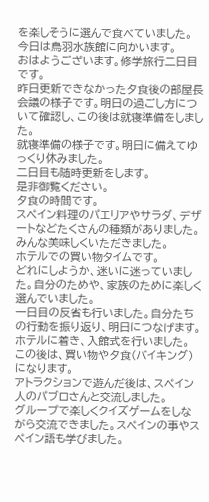を楽しそうに選んで食べていました。
今日は鳥羽水族館に向かいます。
おはようございます。修学旅行二日目です。
昨日更新できなかった夕食後の部屋長会議の様子です。明日の過ごし方について確認し、この後は就寝準備をしました。
就寝準備の様子です。明日に備えてゆっくり休みました。
二日目も随時更新をします。
是非御覧ください。
夕食の時間です。
スペイン料理のパエリアやサラダ、デザートなどたくさんの種類がありました。
みんな美味しくいただきました。
ホテルでの買い物タイムです。
どれにしようか、迷いに迷っていました。自分のためや、家族のために楽しく選んでいました。
一日目の反省も行いました。自分たちの行動を振り返り、明日につなげます。
ホテルに着き、入館式を行いました。
この後は、買い物や夕食(バイキング)になります。
アトラクションで遊んだ後は、スペイン人のパブロさんと交流しました。
グループで楽しくクイズゲームをしながら交流できました。スペインの事やスペイン語も学びました。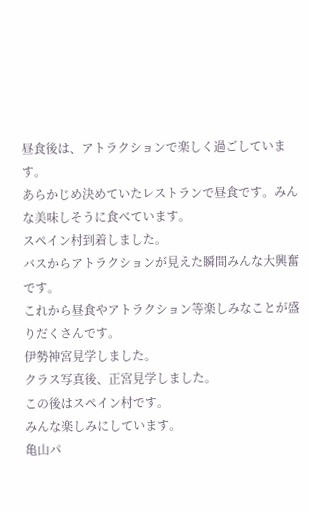昼食後は、アトラクションで楽しく過ごしています。
あらかじめ決めていたレストランで昼食です。みんな美味しそうに食べています。
スペイン村到着しました。
バスからアトラクションが見えた瞬間みんな大興奮です。
これから昼食やアトラクション等楽しみなことが盛りだくさんです。
伊勢神宮見学しました。
クラス写真後、正宮見学しました。
この後はスペイン村です。
みんな楽しみにしています。
亀山パ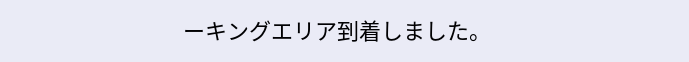ーキングエリア到着しました。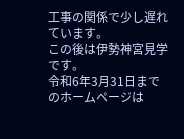工事の関係で少し遅れています。
この後は伊勢神宮見学です。
令和6年3月31日までのホームページは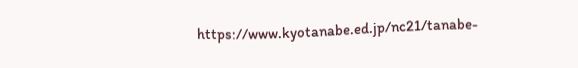https://www.kyotanabe.ed.jp/nc21/tanabe-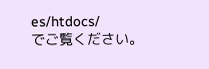es/htdocs/
でご覧ください。